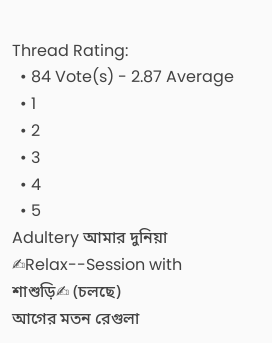Thread Rating:
  • 84 Vote(s) - 2.87 Average
  • 1
  • 2
  • 3
  • 4
  • 5
Adultery আমার দুনিয়া ✍Relax--Session with শাশুড়ি✍ (চলছে)
আগের মতন রেগুলা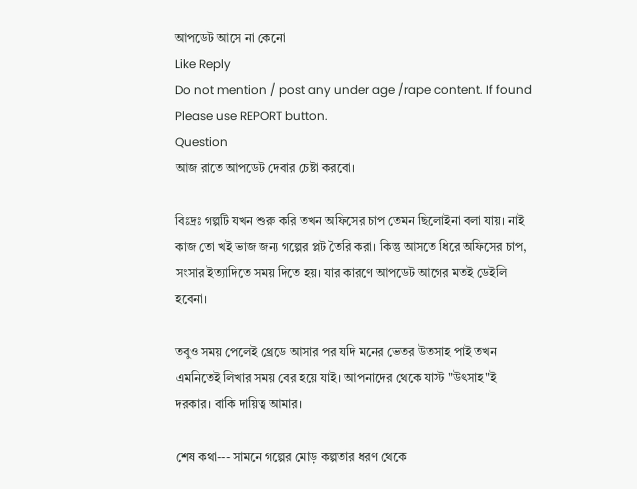আপডেট আসে না কেনো
Like Reply
Do not mention / post any under age /rape content. If found Please use REPORT button.
Question
আজ রাতে আপডেট দেবার চেষ্টা করবো।

বিঃদ্রঃ গল্পটি যখন শুরু করি তখন অফিসের চাপ তেমন ছিলোইনা বলা যায়। নাই কাজ তো খই ভাজ জন্য গল্পের প্লট তৈরি করা। কিন্তু আসতে ধিরে অফিসের চাপ, সংসার ইত্যাদিতে সময় দিতে হয়। যার কারণে আপডেট আগের মতই ডেইলি হবেনা।

তবুও সময় পেলেই থ্রেডে আসার পর যদি মনের ভেতর উতসাহ পাই তখন এমনিতেই লিখার সময় বের হয়ে যাই। আপনাদের থেকে যাস্ট "উৎসাহ"ই দরকার। বাকি দায়িত্ব আমার।

শেষ কথা--- সামনে গল্পের মোড় কল্পতার ধরণ থেকে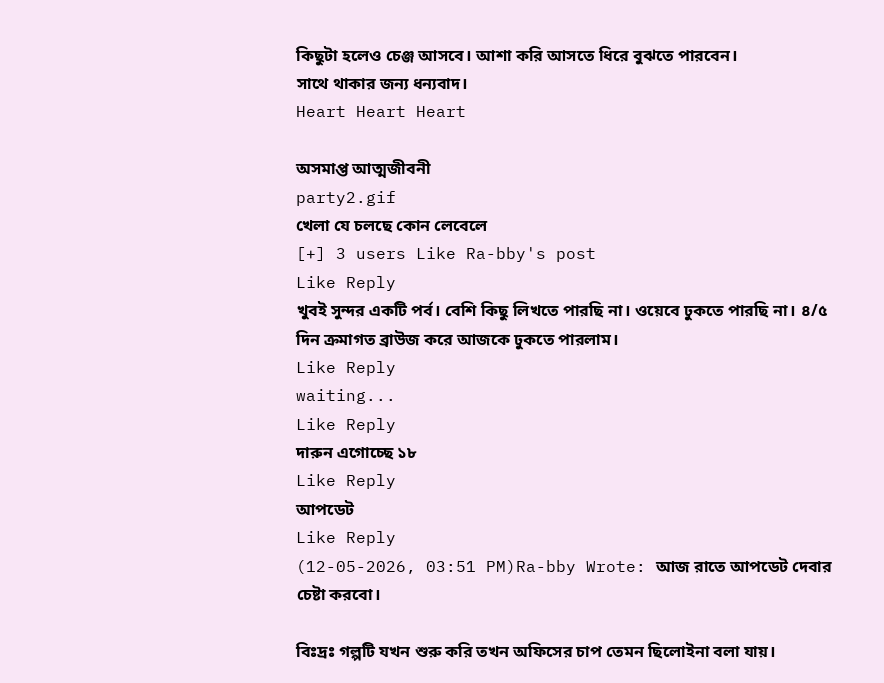কিছুটা হলেও চেঞ্জ আসবে। আশা করি আসতে ধিরে বুঝতে পারবেন।
সাথে থাকার জন্য ধন্যবাদ।
Heart Heart Heart

অসমাপ্ত আত্মজীবনী
party2.gif
খেলা যে চলছে কোন লেবেলে
[+] 3 users Like Ra-bby's post
Like Reply
খুবই সুন্দর একটি পর্ব। বেশি কিছু লিখতে পারছি না। ওয়েবে ঢুকতে পারছি না। ৪/৫ দিন ক্রমাগত ব্রাউজ করে আজকে ঢুকতে পারলাম।
Like Reply
waiting...
Like Reply
দারুন এগোচ্ছে ১৮
Like Reply
আপডেট
Like Reply
(12-05-2026, 03:51 PM)Ra-bby Wrote: আজ রাতে আপডেট দেবার চেষ্টা করবো।

বিঃদ্রঃ গল্পটি যখন শুরু করি তখন অফিসের চাপ তেমন ছিলোইনা বলা যায়।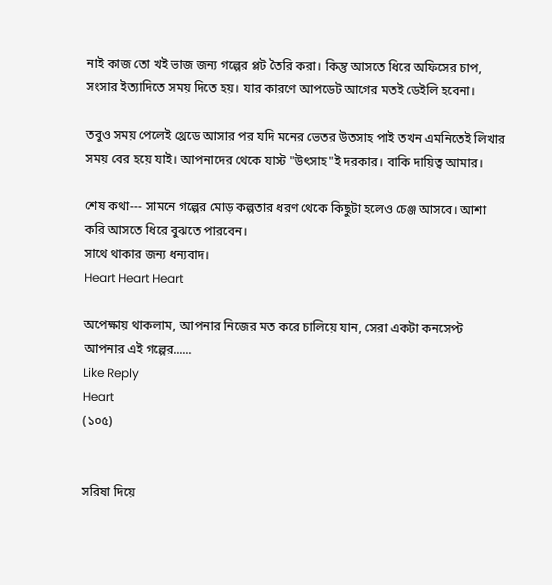নাই কাজ তো খই ভাজ জন্য গল্পের প্লট তৈরি করা। কিন্তু আসতে ধিরে অফিসের চাপ, সংসার ইত্যাদিতে সময় দিতে হয়। যার কারণে আপডেট আগের মতই ডেইলি হবেনা।

তবুও সময় পেলেই থ্রেডে আসার পর যদি মনের ভেতর উতসাহ পাই তখন এমনিতেই লিখার সময় বের হয়ে যাই। আপনাদের থেকে যাস্ট "উৎসাহ"ই দরকার। বাকি দায়িত্ব আমার।

শেষ কথা--- সামনে গল্পের মোড় কল্পতার ধরণ থেকে কিছুটা হলেও চেঞ্জ আসবে। আশা করি আসতে ধিরে বুঝতে পারবেন।
সাথে থাকার জন্য ধন্যবাদ।
Heart Heart Heart

অপেক্ষায় থাকলাম, আপনার নিজের মত করে চালিয়ে যান, সেরা একটা কনসেপ্ট আপনার এই গল্পের......
Like Reply
Heart
(১০৫)


সরিষা দিয়ে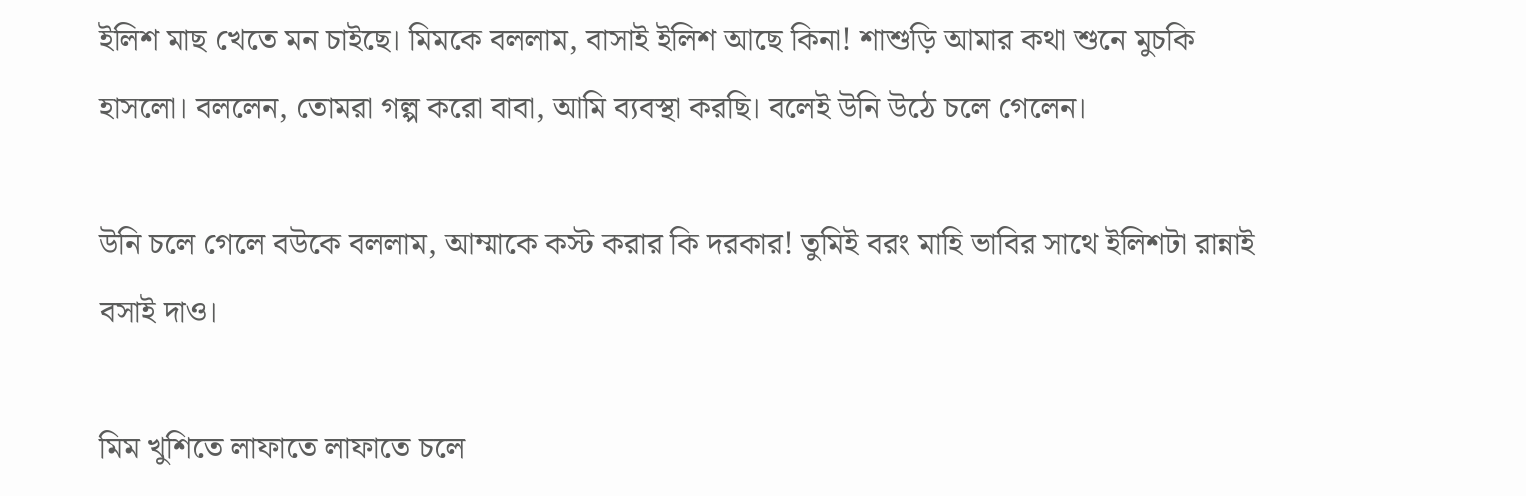ইলিশ মাছ খেতে মন চাইছে। মিমকে বললাম, বাসাই ইলিশ আছে কিনা! শাশুড়ি আমার কথা শুনে মুচকি হাসলো। বললেন, তোমরা গল্প করো বাবা, আমি ব্যবস্থা করছি। বলেই উনি উঠে চলে গেলেন।

উনি চলে গেলে বউকে বললাম, আম্মাকে কস্ট করার কি দরকার! তুমিই বরং মাহি ভাবির সাথে ইলিশটা রান্নাই বসাই দাও।

মিম খুশিতে লাফাতে লাফাতে চলে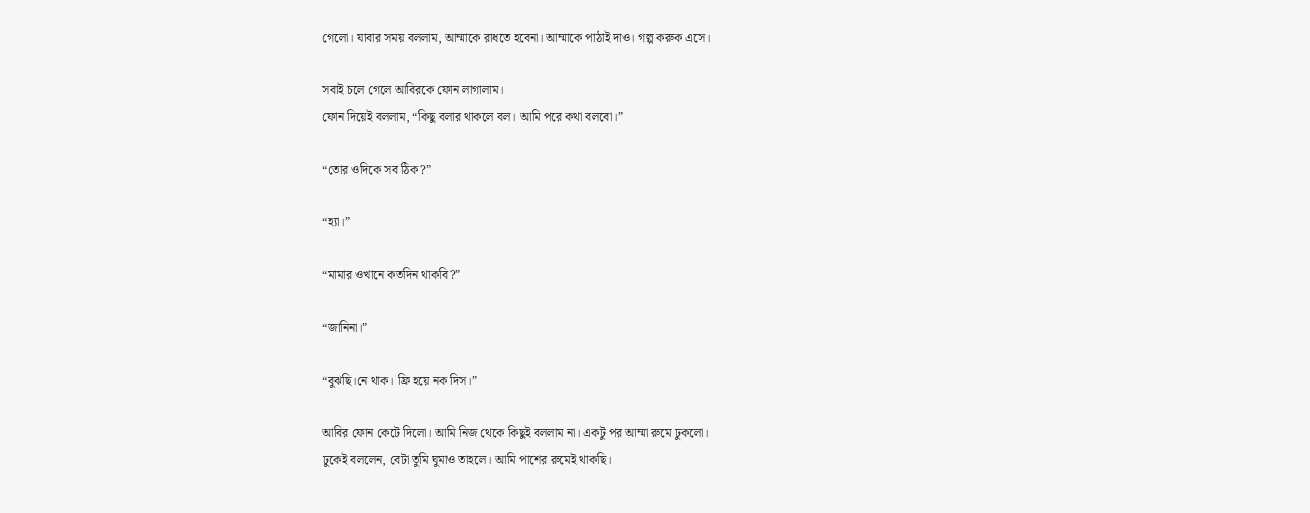গেলো। যাবার সময় বললাম, আম্মাকে রাধতে হবেনা। আম্মাকে পাঠাই দাও। গল্প করুক এসে।

সবাই চলে গেলে আবিরকে ফোন লাগালাম।
ফোন দিয়েই বললাম, “কিছু বলার থাকলে বল। আমি পরে কথা বলবো।”

“তোর ওদিকে সব ঠিক?”

“হ্যা।”

“মামার ওখানে কতদিন থাকবি?”

“জানিনা।”

“বুঝছি।নে থাক। ফ্রি হয়ে নক দিস।”

আবির ফোন কেটে দিলো। আমি নিজ থেকে কিছুই বললাম না। একটু পর আম্মা রুমে ঢুকলো।
ঢুকেই বললেন, বেটা তুমি ঘুমাও তাহলে। আমি পাশের রুমেই থাকছি।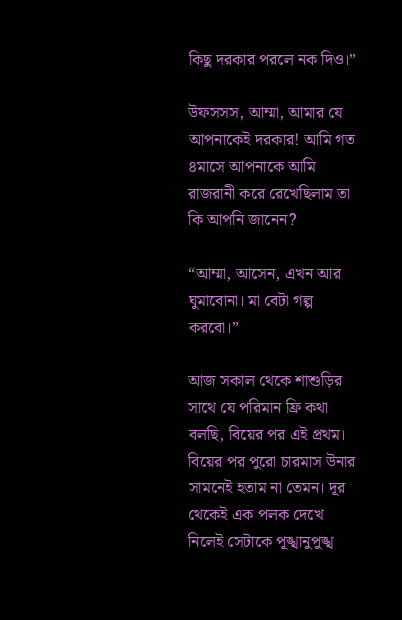কিছু দরকার পরলে নক দিও।”

উফসসস, আম্মা, আমার যে আপনাকেই দরকার! আমি গত ৪মাসে আপনাকে আমি রাজরানী করে রেখেছিলাম তা কি আপনি জানেন?

“আম্মা, আসেন, এখন আর ঘুমাবোনা। মা বেটা গল্প করবো।”

আজ সকাল থেকে শাশুড়ির সাথে যে পরিমান ফ্রি কথা বলছি, বিয়ের পর এই প্রথম। বিয়ের পর পুরো চারমাস উনার সামনেই হতাম না তেমন। দূর থেকেই এক পলক দেখে নিলেই সেটাকে পূঙ্খানুপুঙ্খ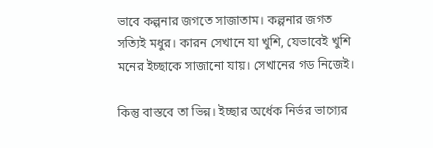ভাবে কল্পনার জগতে সাজাতাম। কল্পনার জগত সত্যিই মধুর। কারন সেখানে যা খুশি, যেভাবেই খুশি মনের ইচ্ছাকে সাজানো যায়। সেখানের গড নিজেই।

কিন্তু বাস্তবে তা ভিন্ন। ইচ্ছার অর্ধেক নির্ভর ভাগ্যের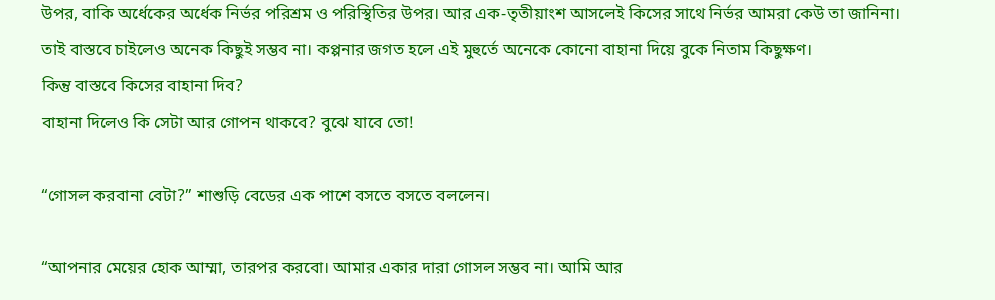উপর, বাকি অর্ধেকের অর্ধেক নির্ভর পরিশ্রম ও পরিস্থিতির উপর। আর এক-তৃতীয়াংশ আসলেই কিসের সাথে নির্ভর আমরা কেউ তা জানিনা।
তাই বাস্তবে চাইলেও অনেক কিছুই সম্ভব না। কপ্পনার জগত হলে এই মুহুর্তে অনেকে কোনো বাহানা দিয়ে বুকে নিতাম কিছুক্ষণ।
কিন্তু বাস্তবে কিসের বাহানা দিব?
বাহানা দিলেও কি সেটা আর গোপন থাকবে? বুঝে যাবে তো!

“গোসল করবানা বেটা?” শাশুড়ি বেডের এক পাশে বসতে বসতে বললেন।

“আপনার মেয়ের হোক আম্মা, তারপর করবো। আমার একার দারা গোসল সম্ভব না। আমি আর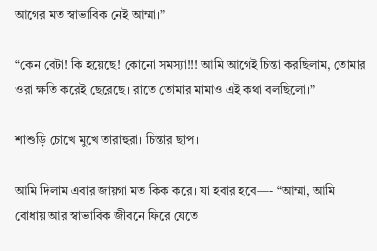আগের মত স্বাভাবিক নেই আম্মা।”

“কেন বেটা! কি হয়েছে! কোনো সমস্যা!!! আমি আগেই চিন্তা করছিলাম, তোমার ওরা ক্ষতি করেই ছেরেছে। রাতে তোমার মামাও এই কথা বলছিলো।”

শাশুড়ি চোখে মুখে তারাহুরা। চিন্তার ছাপ।

আমি দিলাম এবার জায়গা মত কিক করে। যা হবার হবে—- “আম্মা, আমি বোধায় আর স্বাভাবিক জীবনে ফিরে যেতে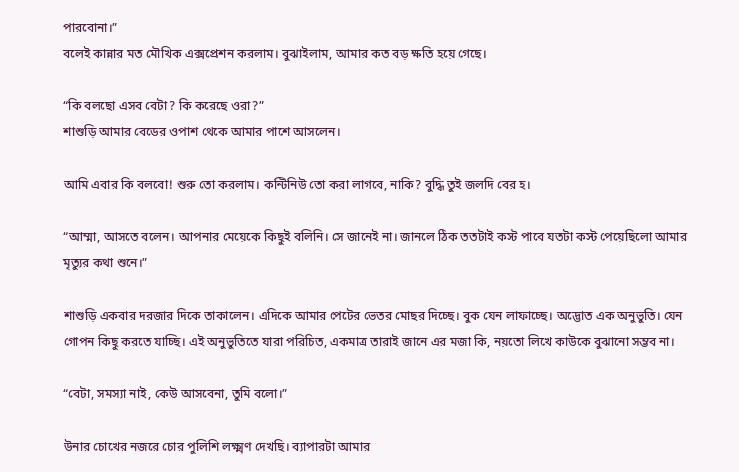পারবোনা।”
বলেই কান্নার মত মৌখিক এক্সপ্রেশন করলাম। বুঝাইলাম, আমার কত বড় ক্ষতি হয়ে গেছে।

“কি বলছো এসব বেটা? কি করেছে ওরা?”
শাশুড়ি আমার বেডের ওপাশ থেকে আমার পাশে আসলেন।

আমি এবার কি বলবো! শুরু তো করলাম। কন্টিনিউ তো করা লাগবে, নাকি? বুদ্ধি তুই জলদি বের হ।

“আম্মা, আসতে বলেন। আপনার মেয়েকে কিছুই বলিনি। সে জানেই না। জানলে ঠিক ততটাই কস্ট পাবে যতটা কস্ট পেয়েছিলো আমার মৃত্যুর কথা শুনে।”

শাশুড়ি একবার দরজার দিকে তাকালেন। এদিকে আমার পেটের ভেতর মোছর দিচ্ছে। বুক যেন লাফাচ্ছে। অদ্ভোত এক অনুভুতি। যেন গোপন কিছু করতে যাচ্ছি। এই অনুভুতিতে যারা পরিচিত, একমাত্র তারাই জানে এর মজা কি, নয়তো লিখে কাউকে বুঝানো সম্ভব না।

“বেটা, সমস্যা নাই, কেউ আসবেনা, তুমি বলো।”

উনার চোখের নজরে চোর পুলিশি লক্ষ্মণ দেখছি। ব্যাপারটা আমার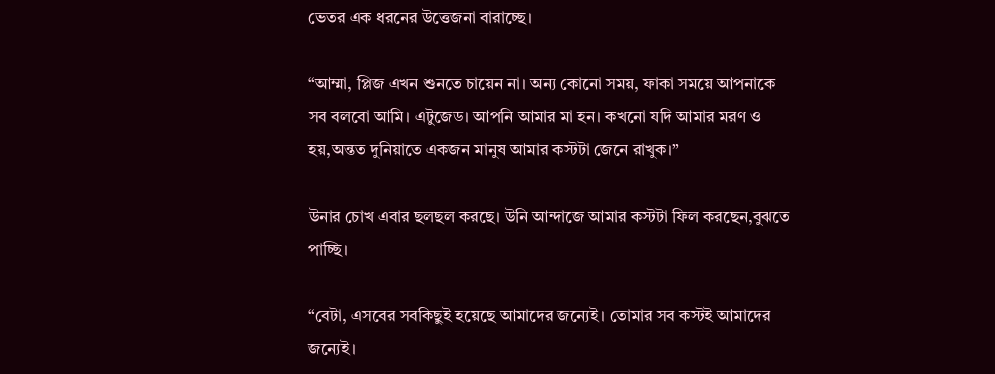ভেতর এক ধরনের উত্তেজনা বারাচ্ছে।

“আম্মা, প্লিজ এখন শুনতে চায়েন না। অন্য কোনো সময়, ফাকা সময়ে আপনাকে সব বলবো আমি। এটুজেড। আপনি আমার মা হন। কখনো যদি আমার মরণ ও হয়,অন্তত দুনিয়াতে একজন মানুষ আমার কস্টটা জেনে রাখুক।”

উনার চোখ এবার ছলছল করছে। উনি আন্দাজে আমার কস্টটা ফিল করছেন,বুঝতে পাচ্ছি।

“বেটা, এসবের সবকিছুই হয়েছে আমাদের জন্যেই। তোমার সব কস্টই আমাদের জন্যেই।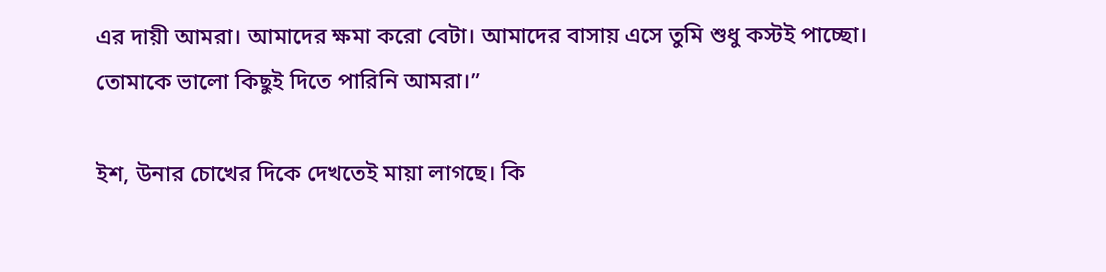এর দায়ী আমরা। আমাদের ক্ষমা করো বেটা। আমাদের বাসায় এসে তুমি শুধু কস্টই পাচ্ছো। তোমাকে ভালো কিছুই দিতে পারিনি আমরা।”

ইশ, উনার চোখের দিকে দেখতেই মায়া লাগছে। কি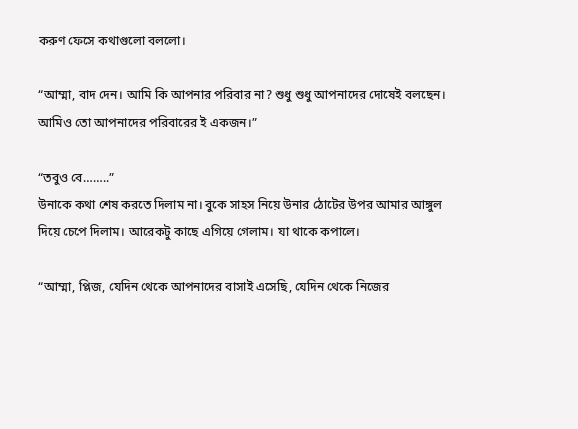করুণ ফেসে কথাগুলো বললো।

“আম্মা, বাদ দেন। আমি কি আপনার পরিবার না? শুধু শুধু আপনাদের দোষেই বলছেন। আমিও তো আপনাদের পরিবারের ই একজন।”

“তবুও বে……..”
উনাকে কথা শেষ করতে দিলাম না। বুকে সাহস নিয়ে উনার ঠোটের উপর আমার আঙ্গুল দিয়ে চেপে দিলাম। আরেকটু কাছে এগিয়ে গেলাম। যা থাকে কপালে।

“আম্মা, প্লিজ, যেদিন থেকে আপনাদের বাসাই এসেছি, যেদিন থেকে নিজের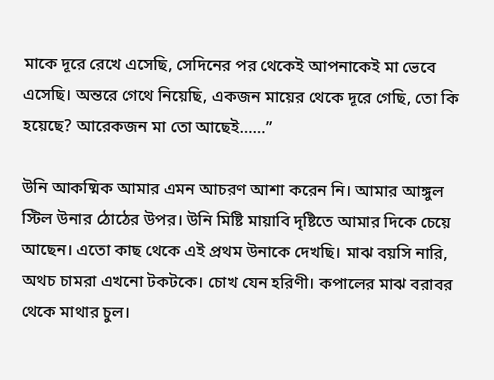মাকে দূরে রেখে এসেছি, সেদিনের পর থেকেই আপনাকেই মা ভেবে এসেছি। অন্তরে গেথে নিয়েছি, একজন মায়ের থেকে দূরে গেছি, তো কি হয়েছে? আরেকজন মা তো আছেই……”

উনি আকষ্মিক আমার এমন আচরণ আশা করেন নি। আমার আঙ্গুল স্টিল উনার ঠোঠের উপর। উনি মিষ্টি মায়াবি দৃষ্টিতে আমার দিকে চেয়ে আছেন। এতো কাছ থেকে এই প্রথম উনাকে দেখছি। মাঝ বয়সি নারি, অথচ চামরা এখনো টকটকে। চোখ যেন হরিণী। কপালের মাঝ বরাবর থেকে মাথার চুল।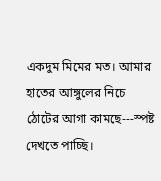একদুম মিমের মত। আমার হাতের আঙ্গুলের নিচে ঠোটের আগা কামছে---স্পষ্ট দেখতে পাচ্ছি।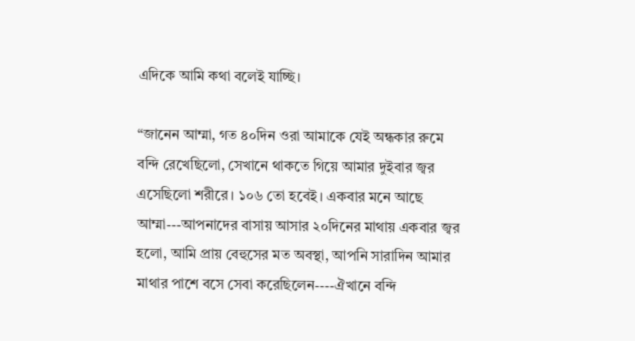এদিকে আমি কথা বলেই যাচ্ছি।

“জানেন আম্মা, গত ৪০দিন ওরা আমাকে যেই অন্ধকার রুমে বন্দি রেখেছিলো, সেখানে থাকতে গিয়ে আমার দুইবার জ্বর এসেছিলো শরীরে। ১০৬ তো হবেই। একবার মনে আছে আম্মা---আপনাদের বাসায় আসার ২০দিনের মাথায় একবার জ্বর হলো, আমি প্রায় বেহুসের মত অবস্থা, আপনি সারাদিন আমার মাথার পাশে বসে সেবা করেছিলেন----ঐখানে বন্দি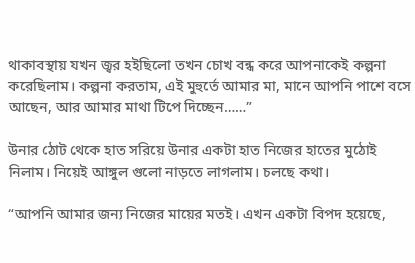থাকাবস্থায় যখন জ্বর হইছিলো তখন চোখ বন্ধ করে আপনাকেই কল্পনা করেছিলাম। কল্পনা করতাম, এই মুহুর্তে আমার মা, মানে আপনি পাশে বসে আছেন, আর আমার মাথা টিপে দিচ্ছেন……”

উনার ঠোট থেকে হাত সরিয়ে উনার একটা হাত নিজের হাতের মুঠোই নিলাম। নিয়েই আঙ্গুল গুলো নাড়তে লাগলাম। চলছে কথা।

“আপনি আমার জন্য নিজের মায়ের মতই। এখন একটা বিপদ হয়েছে,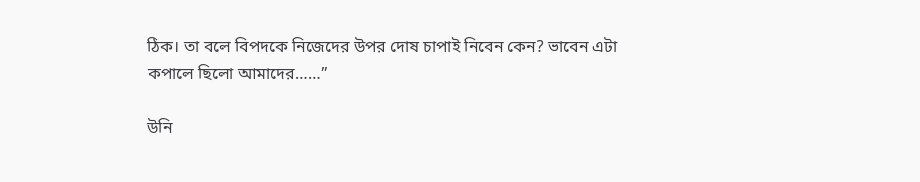ঠিক। তা বলে বিপদকে নিজেদের উপর দোষ চাপাই নিবেন কেন? ভাবেন এটা কপালে ছিলো আমাদের……”

উনি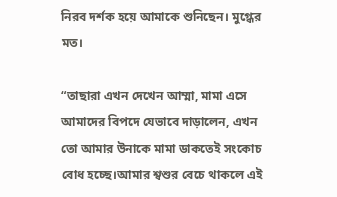নিরব দর্শক হয়ে আমাকে শুনিছেন। মুগ্ধের মত।

“তাছারা এখন দেখেন আম্মা, মামা এসে আমাদের বিপদে যেভাবে দাড়ালেন, এখন তো আমার উনাকে মামা ডাকতেই সংকোচ বোধ হচ্ছে।আমার শ্বশুর বেচে থাকলে এই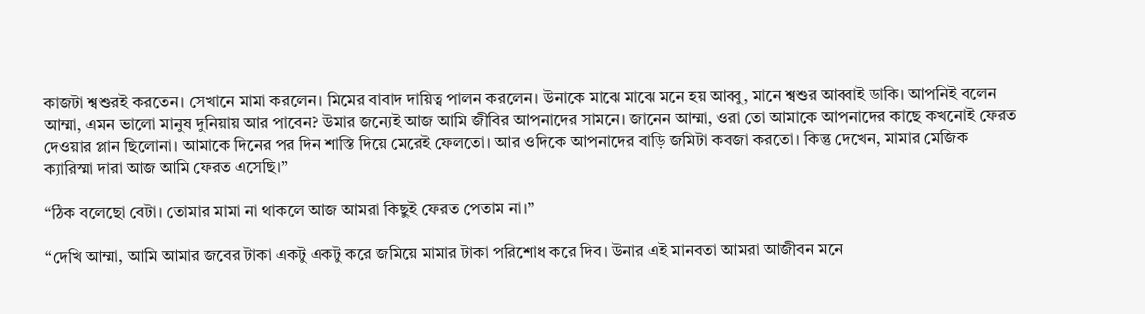কাজটা শ্বশুরই করতেন। সেখানে মামা করলেন। মিমের বাবাদ দায়িত্ব পালন করলেন। উনাকে মাঝে মাঝে মনে হয় আব্বু, মানে শ্বশুর আব্বাই ডাকি। আপনিই বলেন আম্মা, এমন ভালো মানুষ দুনিয়ায় আর পাবেন? উমার জন্যেই আজ আমি জীবির আপনাদের সামনে। জানেন আম্মা, ওরা তো আমাকে আপনাদের কাছে কখনোই ফেরত দেওয়ার প্লান ছিলোনা। আমাকে দিনের পর দিন শাস্তি দিয়ে মেরেই ফেলতো। আর ওদিকে আপনাদের বাড়ি জমিটা কবজা করতো। কিন্তু দেখেন, মামার মেজিক ক্যারিস্মা দারা আজ আমি ফেরত এসেছি।”

“ঠিক বলেছো বেটা। তোমার মামা না থাকলে আজ আমরা কিছুই ফেরত পেতাম না।”

“দেখি আম্মা, আমি আমার জবের টাকা একটু একটু করে জমিয়ে মামার টাকা পরিশোধ করে দিব। উনার এই মানবতা আমরা আজীবন মনে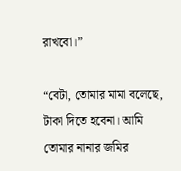রাখবো।”

“বেটা, তোমার মামা বলেছে, টাকা দিতে হবেনা। আমি তোমার নানার জমির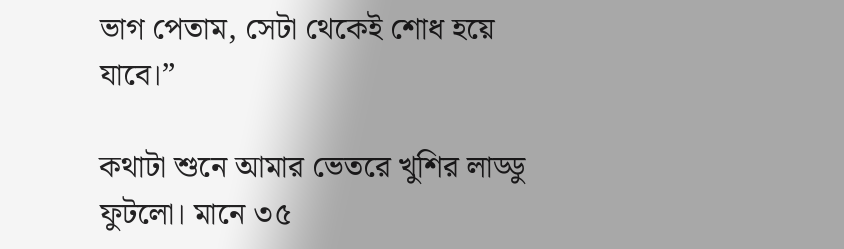ভাগ পেতাম, সেটা থেকেই শোধ হয়ে যাবে।”

কথাটা শুনে আমার ভেতরে খুশির লাড্ডু ফুটলো। মানে ৩৫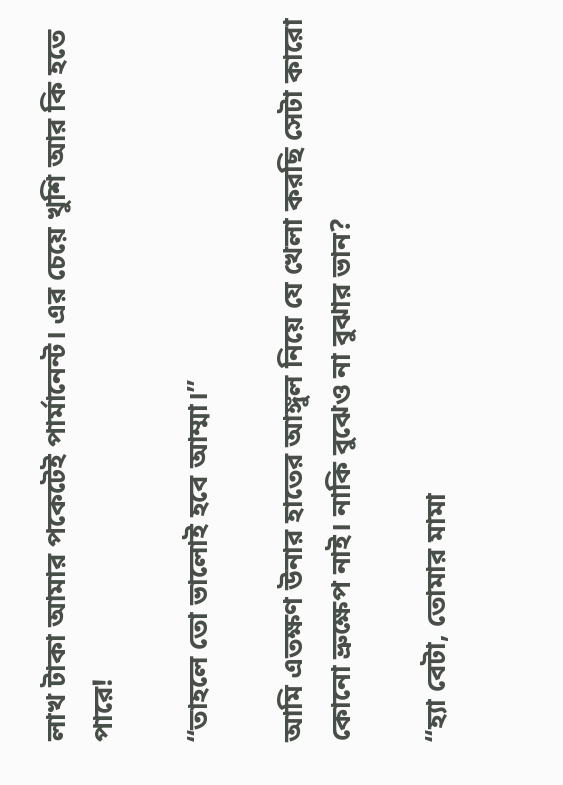লাখ টাকা আমার পকেটেই পার্মানেন্ট। এর চেয়ে খুশি আর কি হতে পারে!

“তাহলে তো ভালোই হবে আম্মা।”

আমি এতক্ষণ উনার হাতের আঙ্গুল নিয়ে যে খেলা করছি সেটা কারো কোনো ভ্রুক্ষেপ নাই। নাকি বুঝেও না বুঝার ভান?

“হ্যা বেটা, তোমার মামা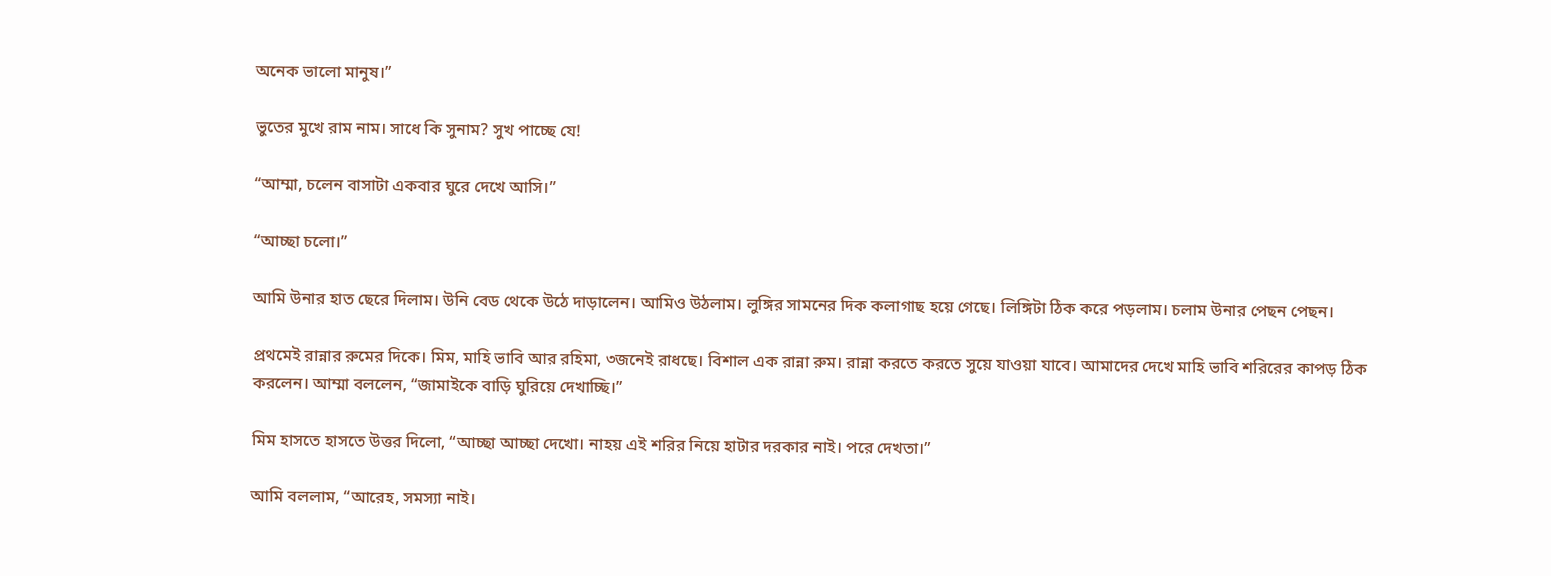অনেক ভালো মানুষ।”

ভুতের মুখে রাম নাম। সাধে কি সুনাম? সুখ পাচ্ছে যে!

“আম্মা, চলেন বাসাটা একবার ঘুরে দেখে আসি।”

“আচ্ছা চলো।”

আমি উনার হাত ছেরে দিলাম। উনি বেড থেকে উঠে দাড়ালেন। আমিও উঠলাম। লুঙ্গির সামনের দিক কলাগাছ হয়ে গেছে। লিঙ্গিটা ঠিক করে পড়লাম। চলাম উনার পেছন পেছন।

প্রথমেই রান্নার রুমের দিকে। মিম, মাহি ভাবি আর রহিমা, ৩জনেই রাধছে। বিশাল এক রান্না রুম। রান্না করতে করতে সুয়ে যাওয়া যাবে। আমাদের দেখে মাহি ভাবি শরিরের কাপড় ঠিক করলেন। আম্মা বললেন, “জামাইকে বাড়ি ঘুরিয়ে দেখাচ্ছি।”

মিম হাসতে হাসতে উত্তর দিলো, “আচ্ছা আচ্ছা দেখো। নাহয় এই শরির নিয়ে হাটার দরকার নাই। পরে দেখতা।”

আমি বললাম, “আরেহ, সমস্যা নাই।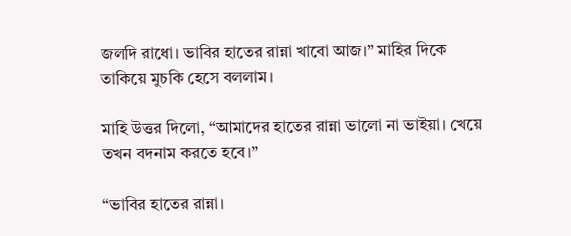জলদি রাধো। ভাবির হাতের রান্না খাবো আজ।” মাহির দিকে তাকিয়ে মুচকি হেসে বললাম।

মাহি উত্তর দিলো, “আমাদের হাতের রান্না ভালো না ভাইয়া। খেয়ে তখন বদনাম করতে হবে।”

“ভাবির হাতের রান্না।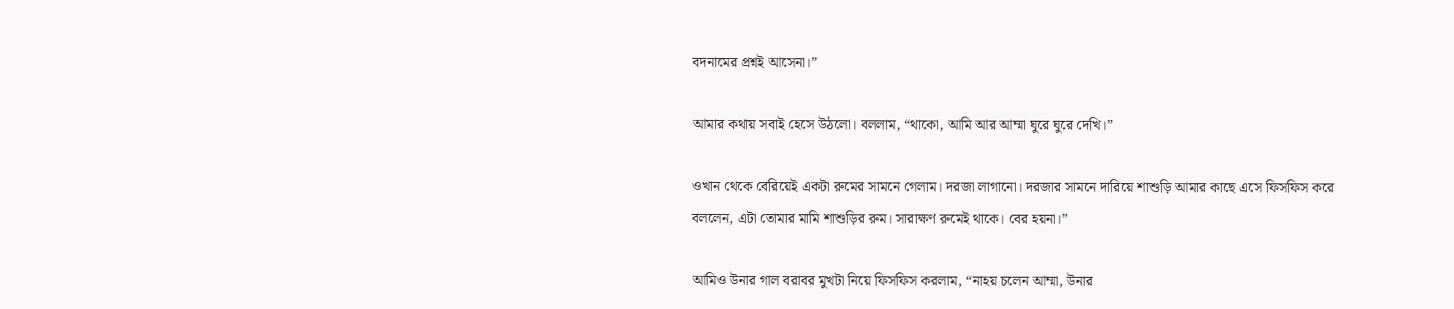বদনামের প্রশ্নই আসেনা।”

আমার কথায় সবাই হেসে উঠলো। বললাম, “থাকো, আমি আর আম্মা ঘুরে ঘুরে দেখি।”

ওখান থেকে বেরিয়েই একটা রুমের সামনে গেলাম। দরজা লাগানো। দরজার সামনে দারিয়ে শাশুড়ি আমার কাছে এসে ফিসফিস করে বললেন, এটা তোমার মামি শাশুড়ির রুম। সারাক্ষণ রুমেই থাকে। বের হয়না।”

আমিও উনার গাল বরাবর মুখটা নিয়ে ফিসফিস করলাম, “নাহয় চলেন আম্মা, উনার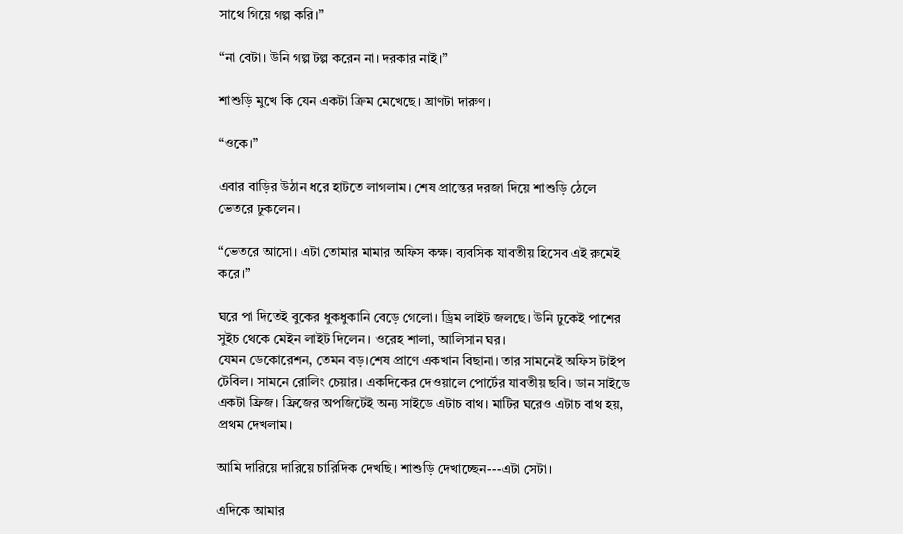সাথে গিয়ে গল্প করি।”

“না বেটা। উনি গল্প টল্প করেন না। দরকার নাই।”

শাশুড়ি মুখে কি যেন একটা ক্রিম মেখেছে। ঘ্রাণটা দারুণ।

“ওকে।”

এবার বাড়ির উঠান ধরে হাটতে লাগলাম। শেষ প্রান্তের দরজা দিয়ে শাশুড়ি ঠেলে ভেতরে ঢুকলেন।

“ভেতরে আসো। এটা তোমার মামার অফিস কক্ষ। ব্যবসিক যাবতীয় হিসেব এই রুমেই করে।”

ঘরে পা দিতেই বুকের ধুকধুকানি বেড়ে গেলো। ড্রিম লাইট জলছে। উনি ঢুকেই পাশের সুইচ থেকে মেইন লাইট দিলেন। ওরেহ শালা, আলিসান ঘর।
যেমন ডেকোরেশন, তেমন বড়।শেষ প্রাণে একখান বিছানা। তার সামনেই অফিস টাইপ টেবিল। সামনে রোলিং চেয়ার। একদিকের দেওয়ালে পোর্টের যাবতীয় ছবি। ডান সাইডে একটা ফ্রিজ। ফ্রিজের অপজিটেই অন্য সাইডে এটাচ বাথ। মাটির ঘরেও এটাচ বাথ হয়, প্রথম দেখলাম।

আমি দারিয়ে দারিয়ে চারিদিক দেখছি। শাশুড়ি দেখাচ্ছেন---এটা সেটা।

এদিকে আমার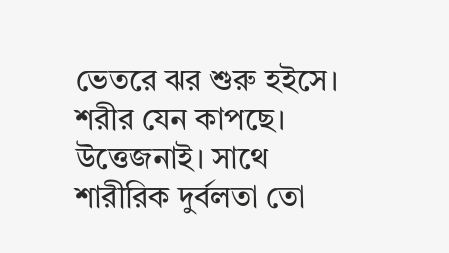ভেতরে ঝর শুরু হইসে। শরীর যেন কাপছে। উত্তেজনাই। সাথে শারীরিক দুর্বলতা তো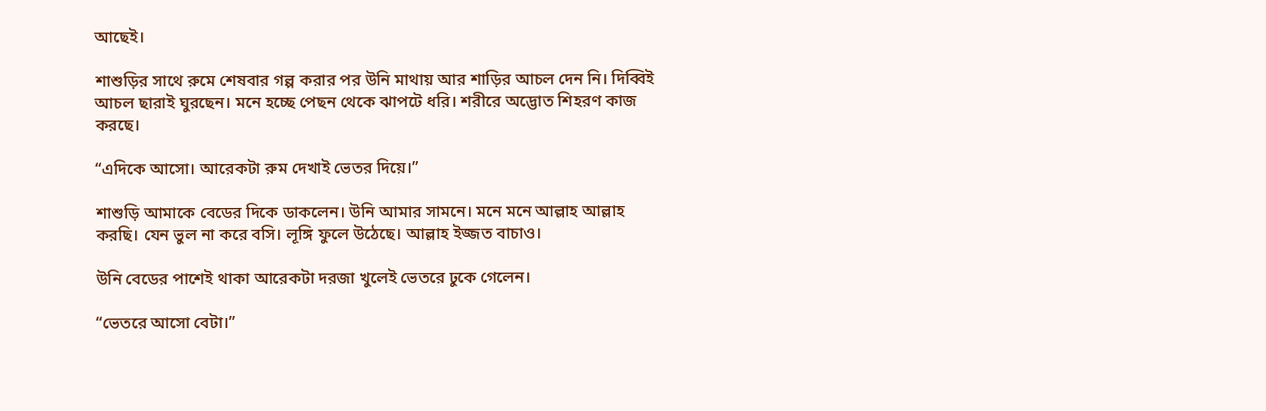আছেই।

শাশুড়ির সাথে রুমে শেষবার গল্প করার পর উনি মাথায় আর শাড়ির আচল দেন নি। দিব্বিই আচল ছারাই ঘুরছেন। মনে হচ্ছে পেছন থেকে ঝাপটে ধরি। শরীরে অদ্ভোত শিহরণ কাজ করছে।

“এদিকে আসো। আরেকটা রুম দেখাই ভেতর দিয়ে।”

শাশুড়ি আমাকে বেডের দিকে ডাকলেন। উনি আমার সামনে। মনে মনে আল্লাহ আল্লাহ করছি। যেন ভুল না করে বসি। লূঙ্গি ফুলে উঠেছে। আল্লাহ ইজ্জত বাচাও।

উনি বেডের পাশেই থাকা আরেকটা দরজা খুলেই ভেতরে ঢুকে গেলেন।

“ভেতরে আসো বেটা।”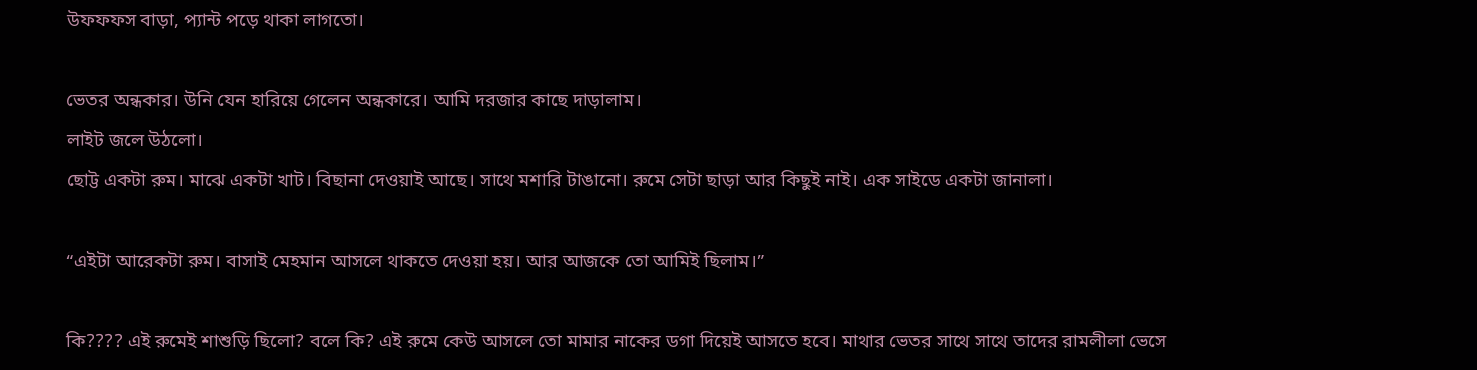উফফফস বাড়া, প্যান্ট পড়ে থাকা লাগতো।

ভেতর অন্ধকার। উনি যেন হারিয়ে গেলেন অন্ধকারে। আমি দরজার কাছে দাড়ালাম।
লাইট জলে উঠলো।
ছোট্ট একটা রুম। মাঝে একটা খাট। বিছানা দেওয়াই আছে। সাথে মশারি টাঙানো। রুমে সেটা ছাড়া আর কিছুই নাই। এক সাইডে একটা জানালা।

“এইটা আরেকটা রুম। বাসাই মেহমান আসলে থাকতে দেওয়া হয়। আর আজকে তো আমিই ছিলাম।”

কি???? এই রুমেই শাশুড়ি ছিলো? বলে কি? এই রুমে কেউ আসলে তো মামার নাকের ডগা দিয়েই আসতে হবে। মাথার ভেতর সাথে সাথে তাদের রামলীলা ভেসে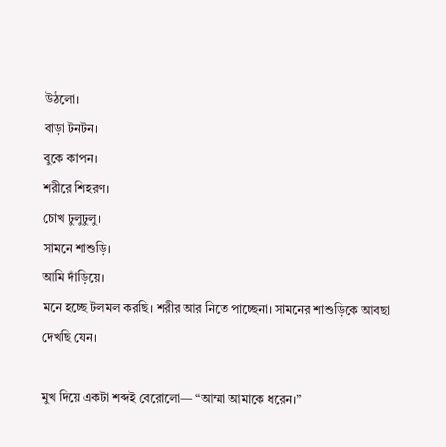উঠলো।
বাড়া টনটন।
বুকে কাপন।
শরীরে শিহরণ।
চোখ ঢুলুঢুলু।
সামনে শাশুড়ি।
আমি দাঁড়িয়ে।
মনে হচ্ছে টলমল করছি। শরীর আর নিতে পাচ্ছেনা। সামনের শাশুড়িকে আবছা দেখছি যেন।

মুখ দিয়ে একটা শব্দই বেরোলো— “আম্মা আমাকে ধরেন।”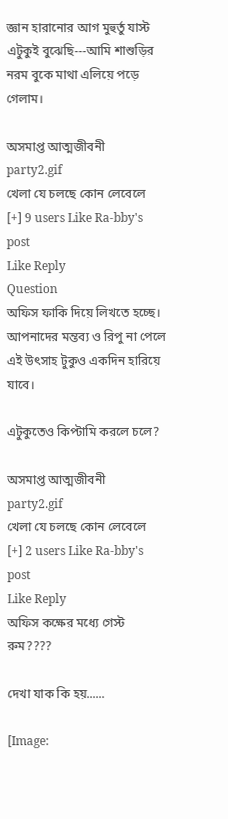জ্ঞান হারানোর আগ মুহুর্তু যাস্ট এটুকুই বুঝেছি---আমি শাশুড়ির নরম বুকে মাথা এলিয়ে পড়ে গেলাম।

অসমাপ্ত আত্মজীবনী
party2.gif
খেলা যে চলছে কোন লেবেলে
[+] 9 users Like Ra-bby's post
Like Reply
Question
অফিস ফাকি দিয়ে লিখতে হচ্ছে।
আপনাদের মন্তব্য ও রিপু না পেলে এই উৎসাহ টুকুও একদিন হারিয়ে যাবে।

এটুকুতেও কিপ্টামি করলে চলে?

অসমাপ্ত আত্মজীবনী
party2.gif
খেলা যে চলছে কোন লেবেলে
[+] 2 users Like Ra-bby's post
Like Reply
অফিস কক্ষের মধ্যে গেস্ট রুম????

দেখা যাক কি হয়......

[Image: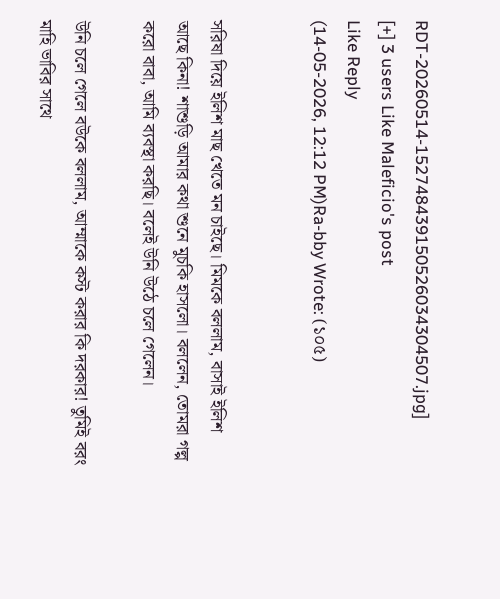RDT-20260514-152748439150526034304507.jpg]
[+] 3 users Like Maleficio's post
Like Reply
(14-05-2026, 12:12 PM)Ra-bby Wrote: (১০৫)


সরিষা দিয়ে ইলিশ মাছ খেতে মন চাইছে। মিমকে বললাম, বাসাই ইলিশ আছে কিনা! শাশুড়ি আমার কথা শুনে মুচকি হাসলো। বললেন, তোমরা গল্প করো বাবা, আমি ব্যবস্থা করছি। বলেই উনি উঠে চলে গেলেন।

উনি চলে গেলে বউকে বললাম, আম্মাকে কস্ট করার কি দরকার! তুমিই বরং মাহি ভাবির সাথে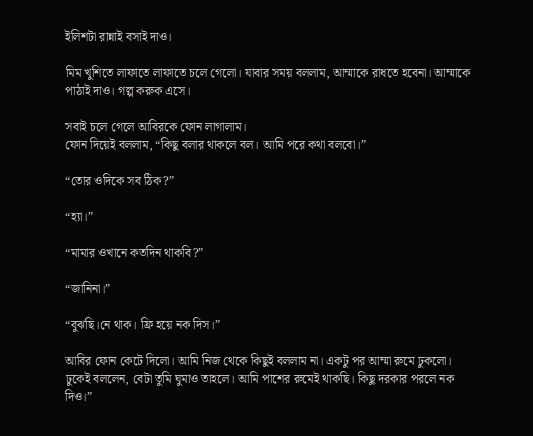ইলিশটা রান্নাই বসাই দাও।

মিম খুশিতে লাফাতে লাফাতে চলে গেলো। যাবার সময় বললাম, আম্মাকে রাধতে হবেনা। আম্মাকে পাঠাই দাও। গল্প করুক এসে।

সবাই চলে গেলে আবিরকে ফোন লাগালাম।
ফোন দিয়েই বললাম, “কিছু বলার থাকলে বল। আমি পরে কথা বলবো।”

“তোর ওদিকে সব ঠিক?”

“হ্যা।”

“মামার ওখানে কতদিন থাকবি?”

“জানিনা।”

“বুঝছি।নে থাক। ফ্রি হয়ে নক দিস।”

আবির ফোন কেটে দিলো। আমি নিজ থেকে কিছুই বললাম না। একটু পর আম্মা রুমে ঢুকলো।
ঢুকেই বললেন, বেটা তুমি ঘুমাও তাহলে। আমি পাশের রুমেই থাকছি। কিছু দরকার পরলে নক দিও।”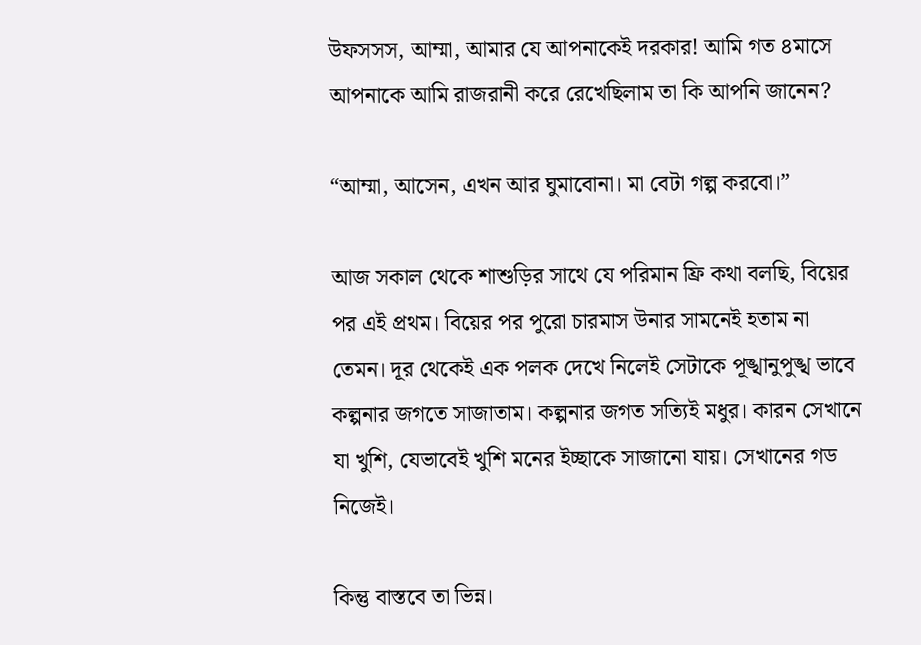উফসসস, আম্মা, আমার যে আপনাকেই দরকার! আমি গত ৪মাসে আপনাকে আমি রাজরানী করে রেখেছিলাম তা কি আপনি জানেন?

“আম্মা, আসেন, এখন আর ঘুমাবোনা। মা বেটা গল্প করবো।”

আজ সকাল থেকে শাশুড়ির সাথে যে পরিমান ফ্রি কথা বলছি, বিয়ের পর এই প্রথম। বিয়ের পর পুরো চারমাস উনার সামনেই হতাম না তেমন। দূর থেকেই এক পলক দেখে নিলেই সেটাকে পূঙ্খানুপুঙ্খ ভাবে কল্পনার জগতে সাজাতাম। কল্পনার জগত সত্যিই মধুর। কারন সেখানে যা খুশি, যেভাবেই খুশি মনের ইচ্ছাকে সাজানো যায়। সেখানের গড নিজেই।

কিন্তু বাস্তবে তা ভিন্ন।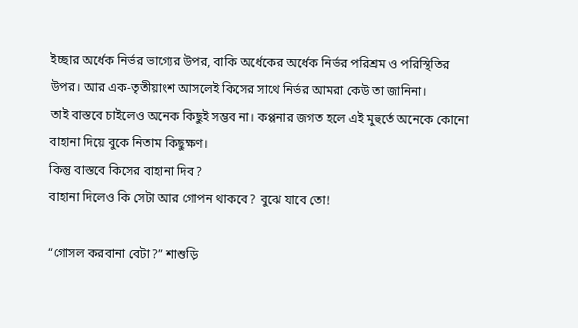ইচ্ছার অর্ধেক নির্ভর ভাগ্যের উপর, বাকি অর্ধেকের অর্ধেক নির্ভর পরিশ্রম ও পরিস্থিতির উপর। আর এক-তৃতীয়াংশ আসলেই কিসের সাথে নির্ভর আমরা কেউ তা জানিনা।
তাই বাস্তবে চাইলেও অনেক কিছুই সম্ভব না। কপ্পনার জগত হলে এই মুহুর্তে অনেকে কোনো বাহানা দিয়ে বুকে নিতাম কিছুক্ষণ।
কিন্তু বাস্তবে কিসের বাহানা দিব?
বাহানা দিলেও কি সেটা আর গোপন থাকবে? বুঝে যাবে তো!

“গোসল করবানা বেটা?” শাশুড়ি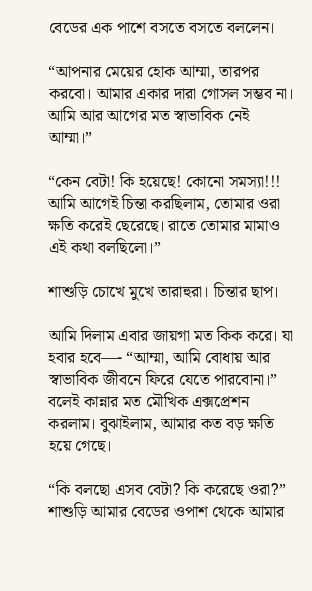বেডের এক পাশে বসতে বসতে বললেন।

“আপনার মেয়ের হোক আম্মা, তারপর করবো। আমার একার দারা গোসল সম্ভব না। আমি আর আগের মত স্বাভাবিক নেই আম্মা।”

“কেন বেটা! কি হয়েছে! কোনো সমস্যা!!! আমি আগেই চিন্তা করছিলাম, তোমার ওরা ক্ষতি করেই ছেরেছে। রাতে তোমার মামাও এই কথা বলছিলো।”

শাশুড়ি চোখে মুখে তারাহুরা। চিন্তার ছাপ।

আমি দিলাম এবার জায়গা মত কিক করে। যা হবার হবে—- “আম্মা, আমি বোধায় আর স্বাভাবিক জীবনে ফিরে যেতে পারবোনা।”
বলেই কান্নার মত মৌখিক এক্সপ্রেশন করলাম। বুঝাইলাম, আমার কত বড় ক্ষতি হয়ে গেছে।

“কি বলছো এসব বেটা? কি করেছে ওরা?”
শাশুড়ি আমার বেডের ওপাশ থেকে আমার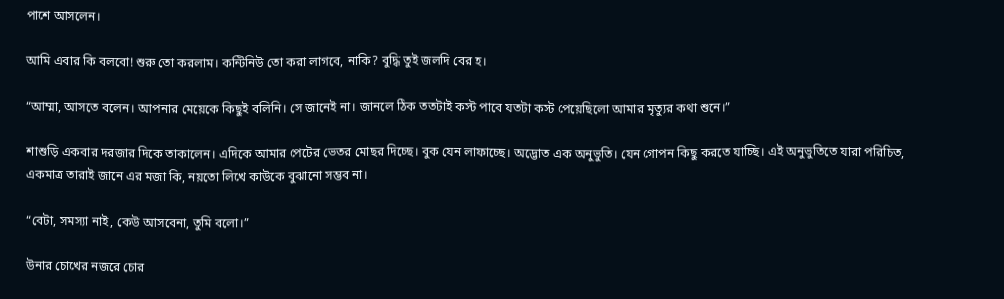পাশে আসলেন।

আমি এবার কি বলবো! শুরু তো করলাম। কন্টিনিউ তো করা লাগবে, নাকি? বুদ্ধি তুই জলদি বের হ।

“আম্মা, আসতে বলেন। আপনার মেয়েকে কিছুই বলিনি। সে জানেই না। জানলে ঠিক ততটাই কস্ট পাবে যতটা কস্ট পেয়েছিলো আমার মৃত্যুর কথা শুনে।”

শাশুড়ি একবার দরজার দিকে তাকালেন। এদিকে আমার পেটের ভেতর মোছর দিচ্ছে। বুক যেন লাফাচ্ছে। অদ্ভোত এক অনুভুতি। যেন গোপন কিছু করতে যাচ্ছি। এই অনুভুতিতে যারা পরিচিত, একমাত্র তারাই জানে এর মজা কি, নয়তো লিখে কাউকে বুঝানো সম্ভব না।

“বেটা, সমস্যা নাই, কেউ আসবেনা, তুমি বলো।”

উনার চোখের নজরে চোর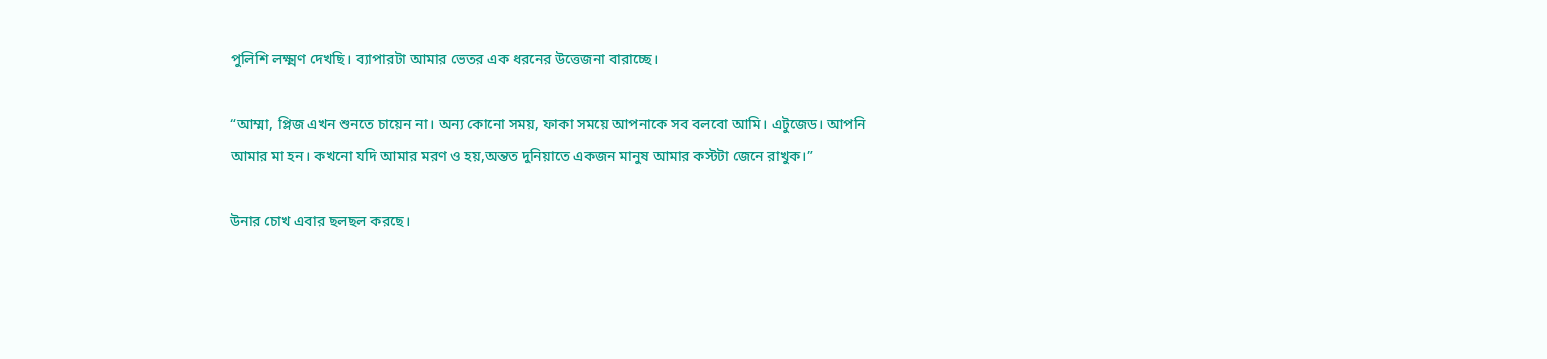পুলিশি লক্ষ্মণ দেখছি। ব্যাপারটা আমার ভেতর এক ধরনের উত্তেজনা বারাচ্ছে।

“আম্মা, প্লিজ এখন শুনতে চায়েন না। অন্য কোনো সময়, ফাকা সময়ে আপনাকে সব বলবো আমি। এটুজেড। আপনি আমার মা হন। কখনো যদি আমার মরণ ও হয়,অন্তত দুনিয়াতে একজন মানুষ আমার কস্টটা জেনে রাখুক।”

উনার চোখ এবার ছলছল করছে।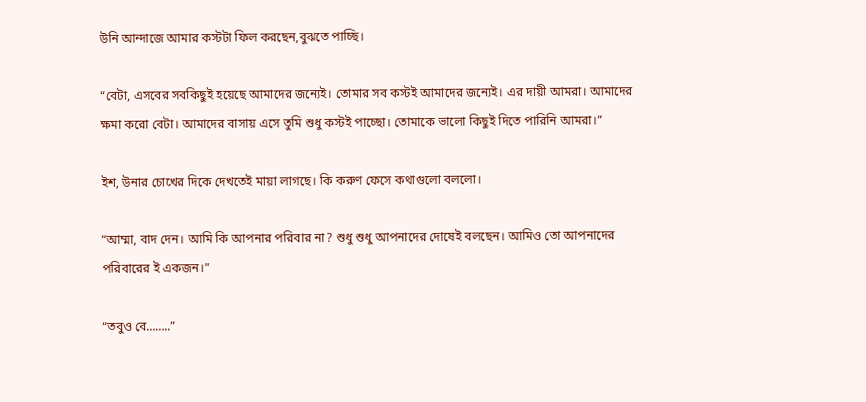উনি আন্দাজে আমার কস্টটা ফিল করছেন,বুঝতে পাচ্ছি।

“বেটা, এসবের সবকিছুই হয়েছে আমাদের জন্যেই। তোমার সব কস্টই আমাদের জন্যেই। এর দায়ী আমরা। আমাদের ক্ষমা করো বেটা। আমাদের বাসায় এসে তুমি শুধু কস্টই পাচ্ছো। তোমাকে ভালো কিছুই দিতে পারিনি আমরা।”

ইশ, উনার চোখের দিকে দেখতেই মায়া লাগছে। কি করুণ ফেসে কথাগুলো বললো।

“আম্মা, বাদ দেন। আমি কি আপনার পরিবার না? শুধু শুধু আপনাদের দোষেই বলছেন। আমিও তো আপনাদের পরিবারের ই একজন।”

“তবুও বে……..”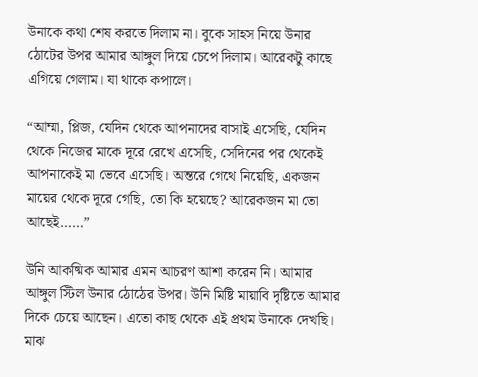উনাকে কথা শেষ করতে দিলাম না। বুকে সাহস নিয়ে উনার ঠোটের উপর আমার আঙ্গুল দিয়ে চেপে দিলাম। আরেকটু কাছে এগিয়ে গেলাম। যা থাকে কপালে।

“আম্মা, প্লিজ, যেদিন থেকে আপনাদের বাসাই এসেছি, যেদিন থেকে নিজের মাকে দূরে রেখে এসেছি, সেদিনের পর থেকেই আপনাকেই মা ভেবে এসেছি। অন্তরে গেথে নিয়েছি, একজন মায়ের থেকে দূরে গেছি, তো কি হয়েছে? আরেকজন মা তো আছেই……”

উনি আকষ্মিক আমার এমন আচরণ আশা করেন নি। আমার আঙ্গুল স্টিল উনার ঠোঠের উপর। উনি মিষ্টি মায়াবি দৃষ্টিতে আমার দিকে চেয়ে আছেন। এতো কাছ থেকে এই প্রথম উনাকে দেখছি। মাঝ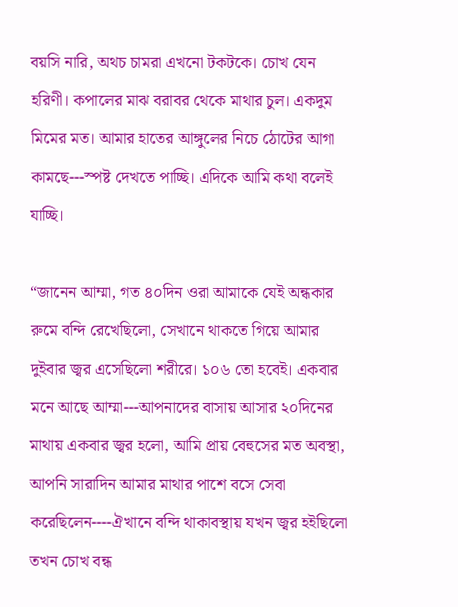বয়সি নারি, অথচ চামরা এখনো টকটকে। চোখ যেন হরিণী। কপালের মাঝ বরাবর থেকে মাথার চুল। একদুম মিমের মত। আমার হাতের আঙ্গুলের নিচে ঠোটের আগা কামছে---স্পষ্ট দেখতে পাচ্ছি। এদিকে আমি কথা বলেই যাচ্ছি।

“জানেন আম্মা, গত ৪০দিন ওরা আমাকে যেই অন্ধকার রুমে বন্দি রেখেছিলো, সেখানে থাকতে গিয়ে আমার দুইবার জ্বর এসেছিলো শরীরে। ১০৬ তো হবেই। একবার মনে আছে আম্মা---আপনাদের বাসায় আসার ২০দিনের মাথায় একবার জ্বর হলো, আমি প্রায় বেহুসের মত অবস্থা, আপনি সারাদিন আমার মাথার পাশে বসে সেবা করেছিলেন----ঐখানে বন্দি থাকাবস্থায় যখন জ্বর হইছিলো তখন চোখ বন্ধ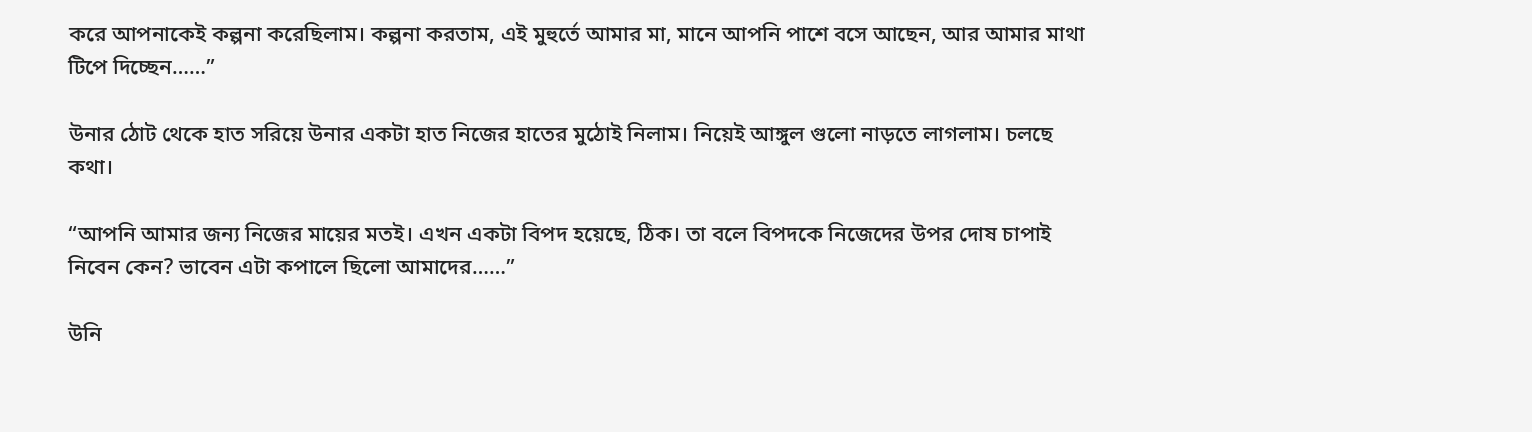করে আপনাকেই কল্পনা করেছিলাম। কল্পনা করতাম, এই মুহুর্তে আমার মা, মানে আপনি পাশে বসে আছেন, আর আমার মাথা টিপে দিচ্ছেন……”

উনার ঠোট থেকে হাত সরিয়ে উনার একটা হাত নিজের হাতের মুঠোই নিলাম। নিয়েই আঙ্গুল গুলো নাড়তে লাগলাম। চলছে কথা।

“আপনি আমার জন্য নিজের মায়ের মতই। এখন একটা বিপদ হয়েছে, ঠিক। তা বলে বিপদকে নিজেদের উপর দোষ চাপাই নিবেন কেন? ভাবেন এটা কপালে ছিলো আমাদের……”

উনি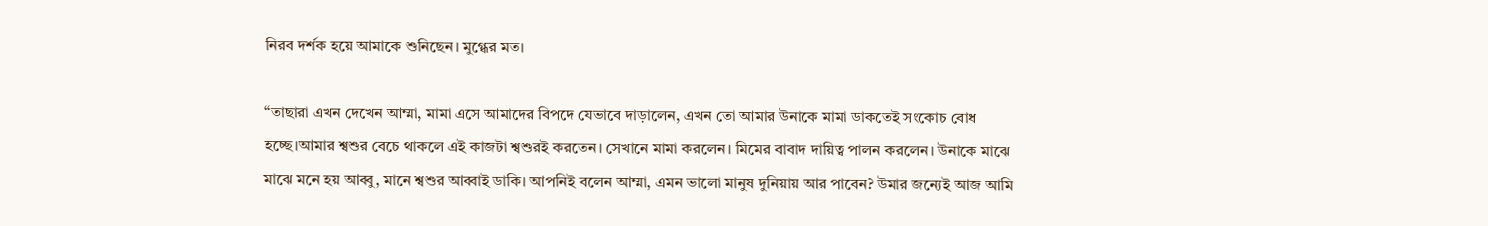নিরব দর্শক হয়ে আমাকে শুনিছেন। মুগ্ধের মত।

“তাছারা এখন দেখেন আম্মা, মামা এসে আমাদের বিপদে যেভাবে দাড়ালেন, এখন তো আমার উনাকে মামা ডাকতেই সংকোচ বোধ হচ্ছে।আমার শ্বশুর বেচে থাকলে এই কাজটা শ্বশুরই করতেন। সেখানে মামা করলেন। মিমের বাবাদ দায়িত্ব পালন করলেন। উনাকে মাঝে মাঝে মনে হয় আব্বু, মানে শ্বশুর আব্বাই ডাকি। আপনিই বলেন আম্মা, এমন ভালো মানুষ দুনিয়ায় আর পাবেন? উমার জন্যেই আজ আমি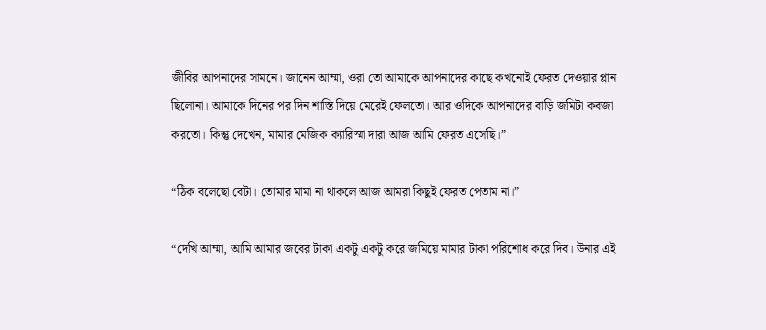জীবির আপনাদের সামনে। জানেন আম্মা, ওরা তো আমাকে আপনাদের কাছে কখনোই ফেরত দেওয়ার প্লান ছিলোনা। আমাকে দিনের পর দিন শাস্তি দিয়ে মেরেই ফেলতো। আর ওদিকে আপনাদের বাড়ি জমিটা কবজা করতো। কিন্তু দেখেন, মামার মেজিক ক্যারিস্মা দারা আজ আমি ফেরত এসেছি।”

“ঠিক বলেছো বেটা। তোমার মামা না থাকলে আজ আমরা কিছুই ফেরত পেতাম না।”

“দেখি আম্মা, আমি আমার জবের টাকা একটু একটু করে জমিয়ে মামার টাকা পরিশোধ করে দিব। উনার এই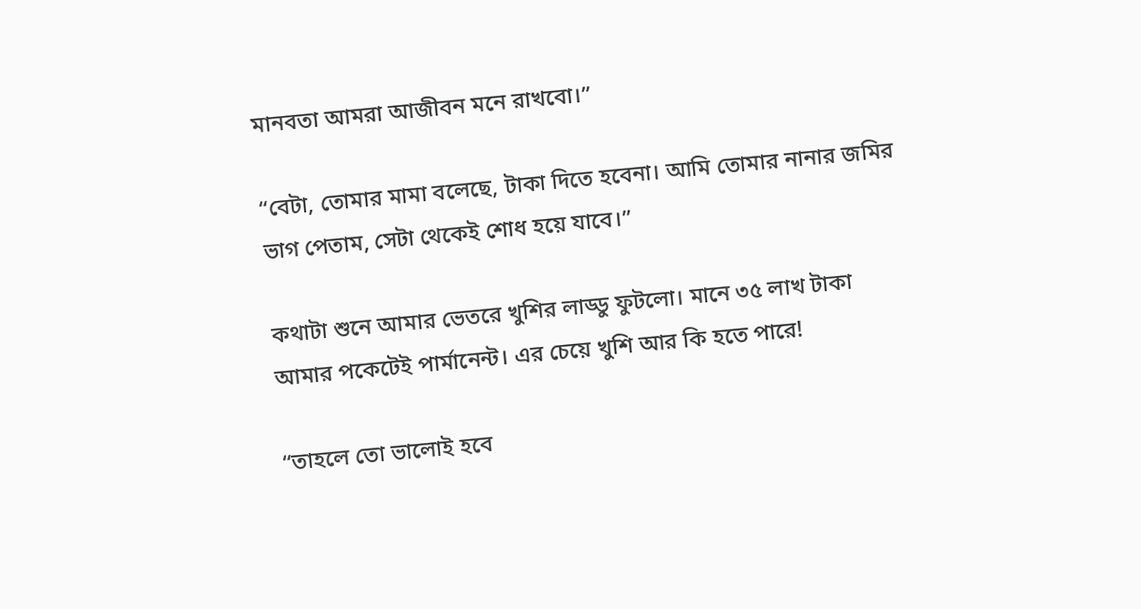মানবতা আমরা আজীবন মনে রাখবো।”

“বেটা, তোমার মামা বলেছে, টাকা দিতে হবেনা। আমি তোমার নানার জমির ভাগ পেতাম, সেটা থেকেই শোধ হয়ে যাবে।”

কথাটা শুনে আমার ভেতরে খুশির লাড্ডু ফুটলো। মানে ৩৫ লাখ টাকা আমার পকেটেই পার্মানেন্ট। এর চেয়ে খুশি আর কি হতে পারে!

“তাহলে তো ভালোই হবে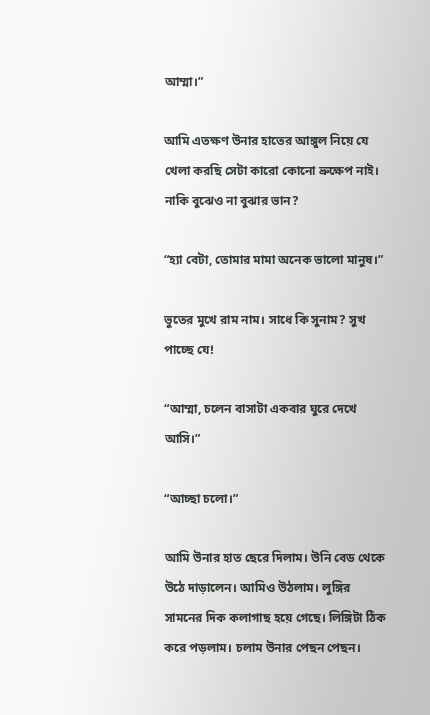আম্মা।”

আমি এতক্ষণ উনার হাতের আঙ্গুল নিয়ে যে খেলা করছি সেটা কারো কোনো ভ্রুক্ষেপ নাই। নাকি বুঝেও না বুঝার ভান?

“হ্যা বেটা, তোমার মামা অনেক ভালো মানুষ।”

ভুতের মুখে রাম নাম। সাধে কি সুনাম? সুখ পাচ্ছে যে!

“আম্মা, চলেন বাসাটা একবার ঘুরে দেখে আসি।”

“আচ্ছা চলো।”

আমি উনার হাত ছেরে দিলাম। উনি বেড থেকে উঠে দাড়ালেন। আমিও উঠলাম। লুঙ্গির সামনের দিক কলাগাছ হয়ে গেছে। লিঙ্গিটা ঠিক করে পড়লাম। চলাম উনার পেছন পেছন।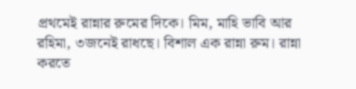প্রথমেই রান্নার রুমের দিকে। মিম, মাহি ভাবি আর রহিমা, ৩জনেই রাধছে। বিশাল এক রান্না রুম। রান্না করতে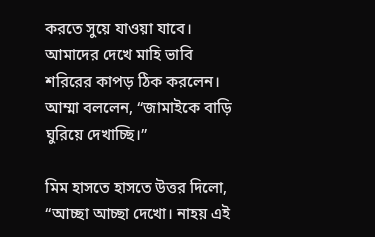করতে সুয়ে যাওয়া যাবে। আমাদের দেখে মাহি ভাবি শরিরের কাপড় ঠিক করলেন। আম্মা বললেন, “জামাইকে বাড়ি ঘুরিয়ে দেখাচ্ছি।”

মিম হাসতে হাসতে উত্তর দিলো, “আচ্ছা আচ্ছা দেখো। নাহয় এই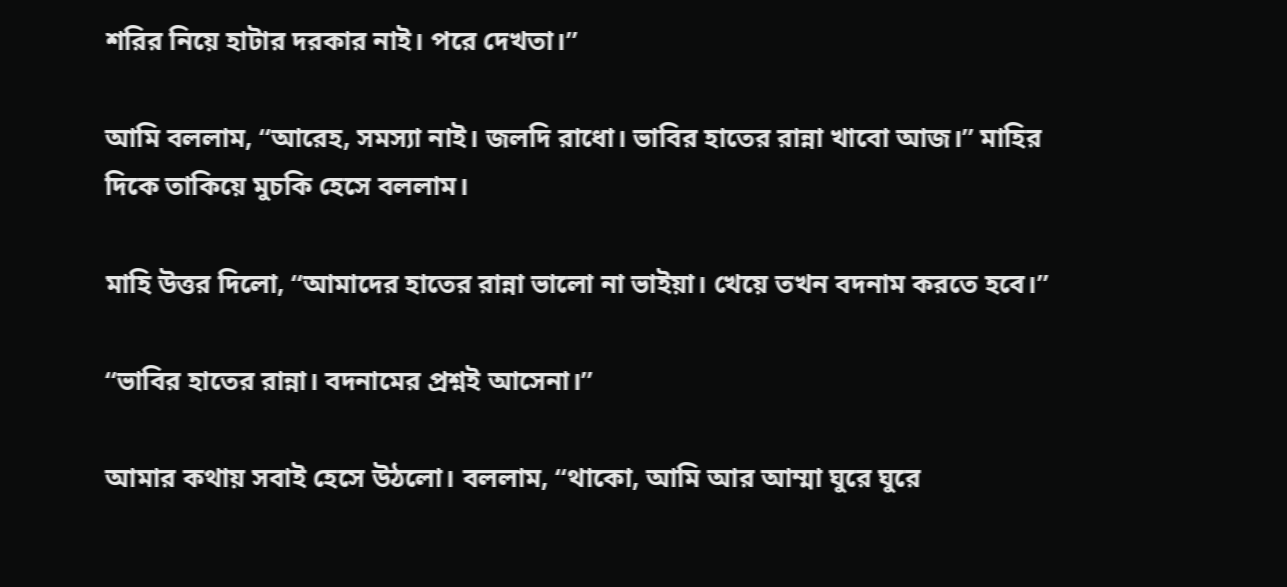শরির নিয়ে হাটার দরকার নাই। পরে দেখতা।”

আমি বললাম, “আরেহ, সমস্যা নাই। জলদি রাধো। ভাবির হাতের রান্না খাবো আজ।” মাহির দিকে তাকিয়ে মুচকি হেসে বললাম।

মাহি উত্তর দিলো, “আমাদের হাতের রান্না ভালো না ভাইয়া। খেয়ে তখন বদনাম করতে হবে।”

“ভাবির হাতের রান্না। বদনামের প্রশ্নই আসেনা।”

আমার কথায় সবাই হেসে উঠলো। বললাম, “থাকো, আমি আর আম্মা ঘুরে ঘুরে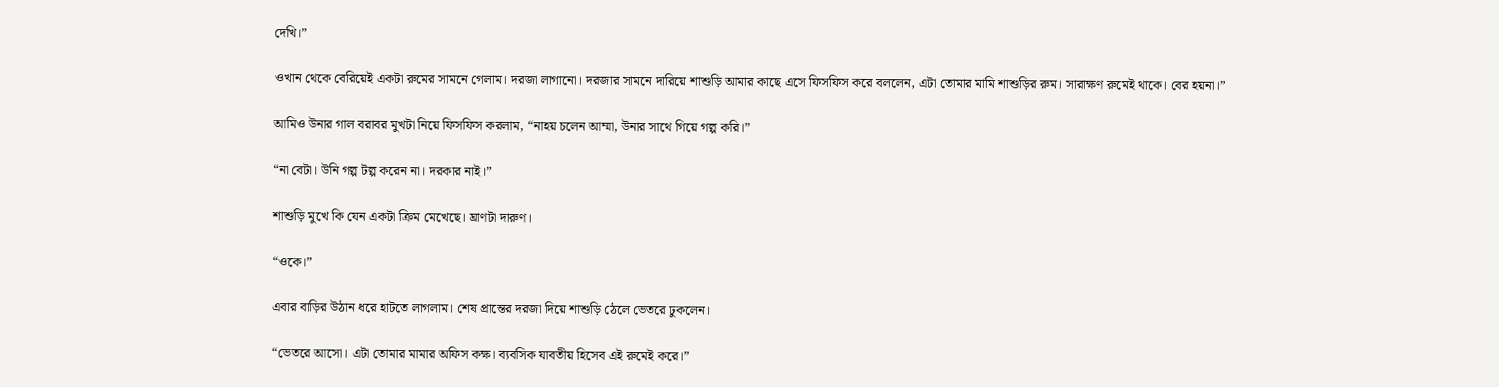দেখি।”

ওখান থেকে বেরিয়েই একটা রুমের সামনে গেলাম। দরজা লাগানো। দরজার সামনে দারিয়ে শাশুড়ি আমার কাছে এসে ফিসফিস করে বললেন, এটা তোমার মামি শাশুড়ির রুম। সারাক্ষণ রুমেই থাকে। বের হয়না।”

আমিও উনার গাল বরাবর মুখটা নিয়ে ফিসফিস করলাম, “নাহয় চলেন আম্মা, উনার সাথে গিয়ে গল্প করি।”

“না বেটা। উনি গল্প টল্প করেন না। দরকার নাই।”

শাশুড়ি মুখে কি যেন একটা ক্রিম মেখেছে। ঘ্রাণটা দারুণ।

“ওকে।”

এবার বাড়ির উঠান ধরে হাটতে লাগলাম। শেষ প্রান্তের দরজা দিয়ে শাশুড়ি ঠেলে ভেতরে ঢুকলেন।

“ভেতরে আসো। এটা তোমার মামার অফিস কক্ষ। ব্যবসিক যাবতীয় হিসেব এই রুমেই করে।”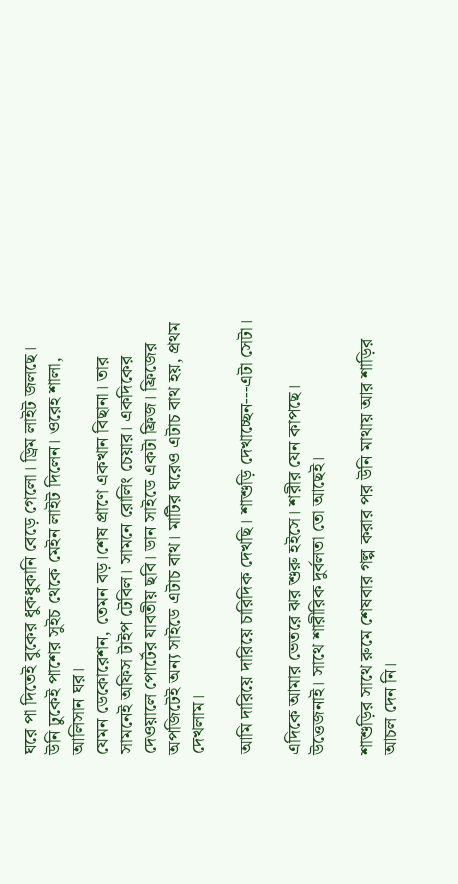ঘরে পা দিতেই বুকের ধুকধুকানি বেড়ে গেলো। ড্রিম লাইট জলছে। উনি ঢুকেই পাশের সুইচ থেকে মেইন লাইট দিলেন। ওরেহ শালা, আলিসান ঘর।
যেমন ডেকোরেশন, তেমন বড়।শেষ প্রাণে একখান বিছানা। তার সামনেই অফিস টাইপ টেবিল। সামনে রোলিং চেয়ার। একদিকের দেওয়ালে পোর্টের যাবতীয় ছবি। ডান সাইডে একটা ফ্রিজ। ফ্রিজের অপজিটেই অন্য সাইডে এটাচ বাথ। মাটির ঘরেও এটাচ বাথ হয়, প্রথম দেখলাম।

আমি দারিয়ে দারিয়ে চারিদিক দেখছি। শাশুড়ি দেখাচ্ছেন---এটা সেটা।

এদিকে আমার ভেতরে ঝর শুরু হইসে। শরীর যেন কাপছে। উত্তেজনাই। সাথে শারীরিক দুর্বলতা তো আছেই।

শাশুড়ির সাথে রুমে শেষবার গল্প করার পর উনি মাথায় আর শাড়ির আচল দেন নি।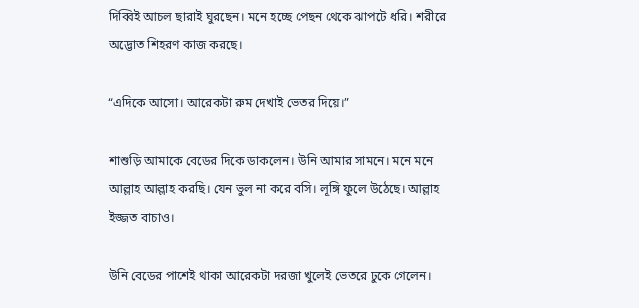দিব্বিই আচল ছারাই ঘুরছেন। মনে হচ্ছে পেছন থেকে ঝাপটে ধরি। শরীরে অদ্ভোত শিহরণ কাজ করছে।

“এদিকে আসো। আরেকটা রুম দেখাই ভেতর দিয়ে।”

শাশুড়ি আমাকে বেডের দিকে ডাকলেন। উনি আমার সামনে। মনে মনে আল্লাহ আল্লাহ করছি। যেন ভুল না করে বসি। লূঙ্গি ফুলে উঠেছে। আল্লাহ ইজ্জত বাচাও।

উনি বেডের পাশেই থাকা আরেকটা দরজা খুলেই ভেতরে ঢুকে গেলেন।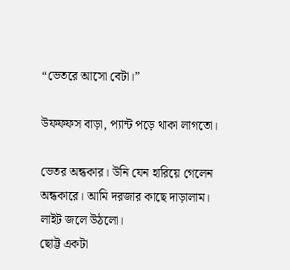“ভেতরে আসো বেটা।”

উফফফস বাড়া, প্যান্ট পড়ে থাকা লাগতো।

ভেতর অন্ধকার। উনি যেন হারিয়ে গেলেন অন্ধকারে। আমি দরজার কাছে দাড়ালাম।
লাইট জলে উঠলো।
ছোট্ট একটা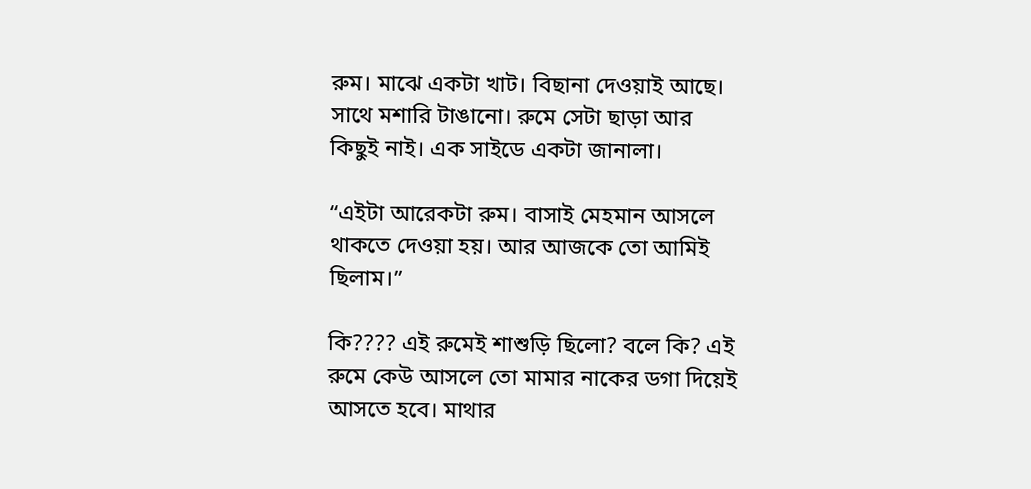রুম। মাঝে একটা খাট। বিছানা দেওয়াই আছে। সাথে মশারি টাঙানো। রুমে সেটা ছাড়া আর কিছুই নাই। এক সাইডে একটা জানালা।

“এইটা আরেকটা রুম। বাসাই মেহমান আসলে থাকতে দেওয়া হয়। আর আজকে তো আমিই ছিলাম।”

কি???? এই রুমেই শাশুড়ি ছিলো? বলে কি? এই রুমে কেউ আসলে তো মামার নাকের ডগা দিয়েই আসতে হবে। মাথার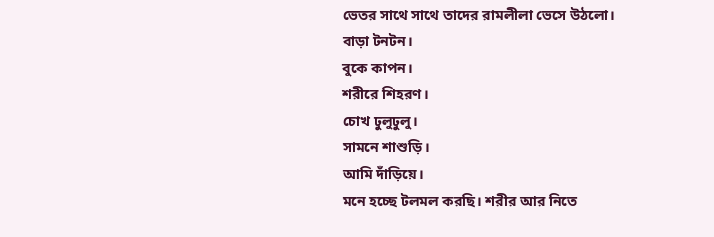ভেতর সাথে সাথে তাদের রামলীলা ভেসে উঠলো।
বাড়া টনটন।
বুকে কাপন।
শরীরে শিহরণ।
চোখ ঢুলুঢুলু।
সামনে শাশুড়ি।
আমি দাঁড়িয়ে।
মনে হচ্ছে টলমল করছি। শরীর আর নিতে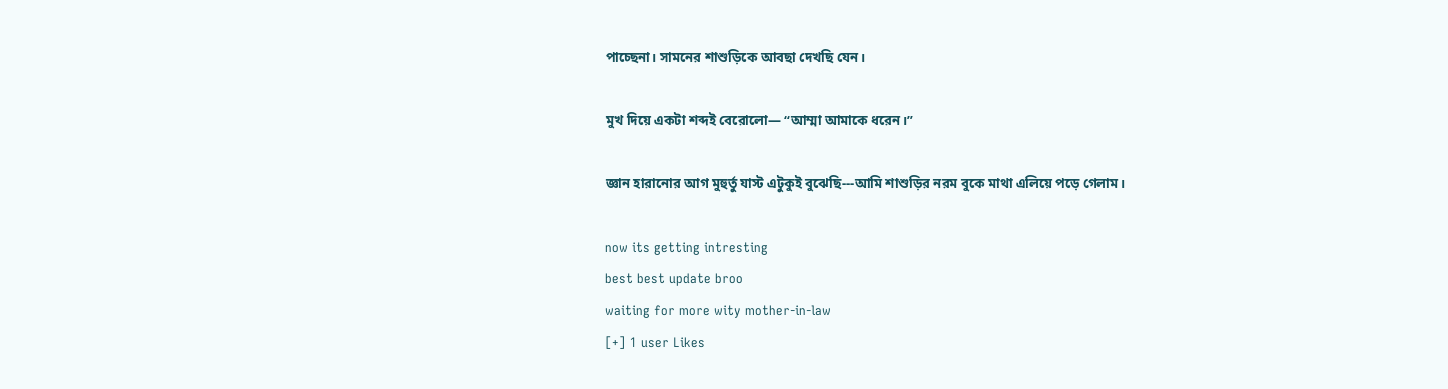পাচ্ছেনা। সামনের শাশুড়িকে আবছা দেখছি যেন।

মুখ দিয়ে একটা শব্দই বেরোলো— “আম্মা আমাকে ধরেন।”

জ্ঞান হারানোর আগ মুহুর্তু যাস্ট এটুকুই বুঝেছি---আমি শাশুড়ির নরম বুকে মাথা এলিয়ে পড়ে গেলাম।

now its getting intresting
best best update broo
waiting for more wity mother-in-law
[+] 1 user Likes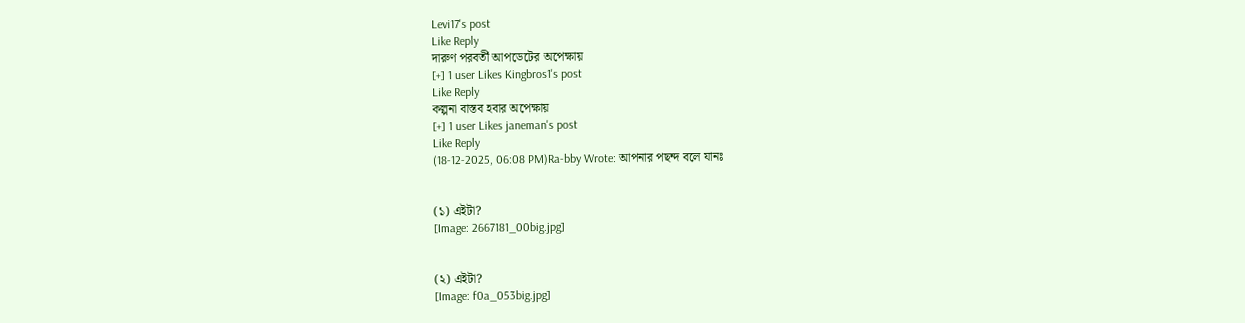Levi17's post
Like Reply
দারুণ পরবর্তী আপডেটের অপেক্ষায়
[+] 1 user Likes Kingbros1's post
Like Reply
কল্পনা বাস্তব হবার অপেক্ষায়
[+] 1 user Likes janeman's post
Like Reply
(18-12-2025, 06:08 PM)Ra-bby Wrote: আপনার পছন্দ বলে যানঃ


(১) এইটা?
[Image: 2667181_00big.jpg]


(২) এইটা?
[Image: f0a_053big.jpg]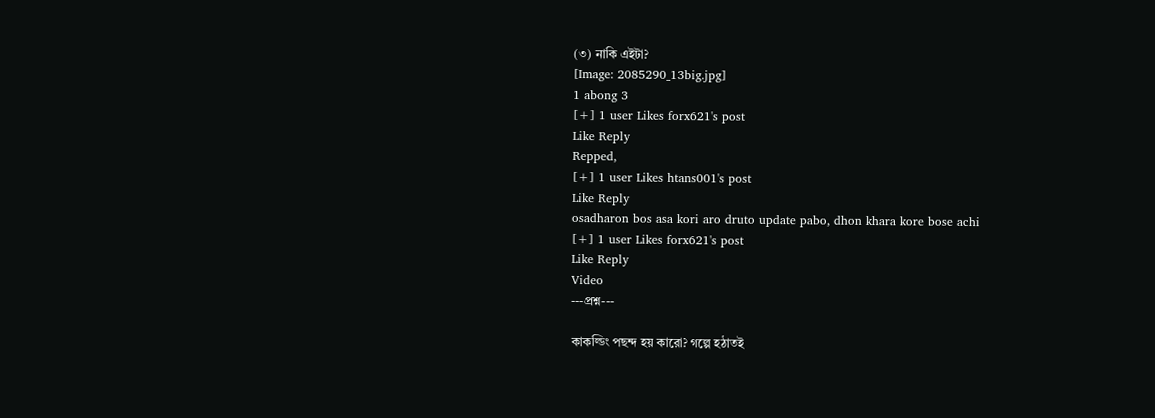(৩) নাকি এইটা?
[Image: 2085290_13big.jpg]
1 abong 3
[+] 1 user Likes forx621's post
Like Reply
Repped,
[+] 1 user Likes htans001's post
Like Reply
osadharon bos asa kori aro druto update pabo, dhon khara kore bose achi
[+] 1 user Likes forx621's post
Like Reply
Video
---প্রশ্ন---

কাকল্ডিং পছন্দ হয় কারো? গল্পে হঠাতই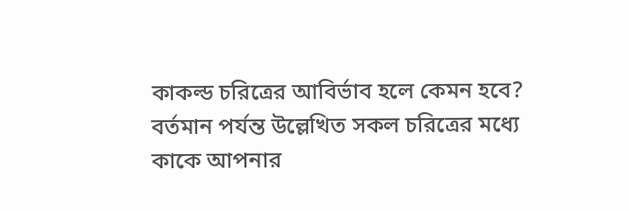কাকল্ড চরিত্রের আবির্ভাব হলে কেমন হবে?
বর্তমান পর্যন্ত উল্লেখিত সকল চরিত্রের মধ্যে কাকে আপনার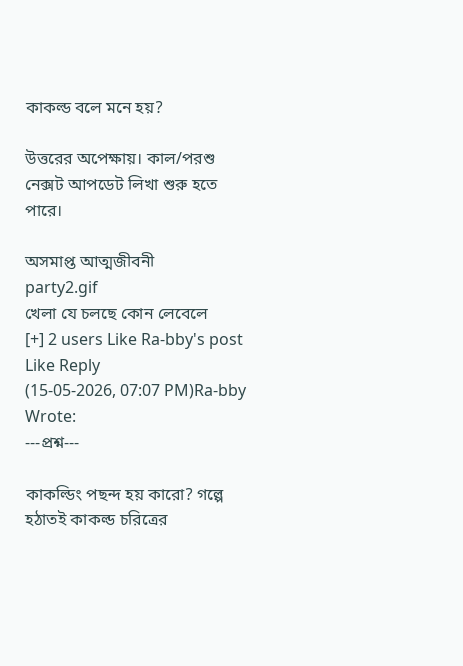কাকল্ড বলে মনে হয়?

উত্তরের অপেক্ষায়। কাল/পরশু নেক্সট আপডেট লিখা শুরু হতে পারে।

অসমাপ্ত আত্মজীবনী
party2.gif
খেলা যে চলছে কোন লেবেলে
[+] 2 users Like Ra-bby's post
Like Reply
(15-05-2026, 07:07 PM)Ra-bby Wrote:
---প্রশ্ন---

কাকল্ডিং পছন্দ হয় কারো? গল্পে হঠাতই কাকল্ড চরিত্রের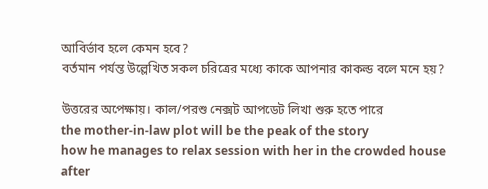আবির্ভাব হলে কেমন হবে?
বর্তমান পর্যন্ত উল্লেখিত সকল চরিত্রের মধ্যে কাকে আপনার কাকল্ড বলে মনে হয়?

উত্তরের অপেক্ষায়। কাল/পরশু নেক্সট আপডেট লিখা শুরু হতে পারে
the mother-in-law plot will be the peak of the story
how he manages to relax session with her in the crowded house
after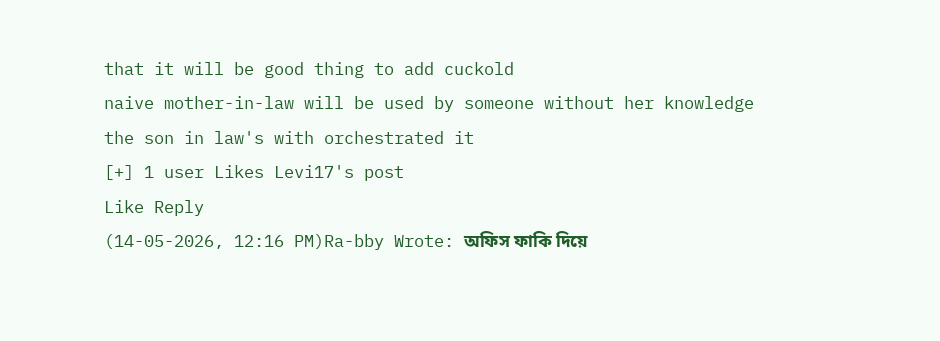that it will be good thing to add cuckold
naive mother-in-law will be used by someone without her knowledge
the son in law's with orchestrated it
[+] 1 user Likes Levi17's post
Like Reply
(14-05-2026, 12:16 PM)Ra-bby Wrote: অফিস ফাকি দিয়ে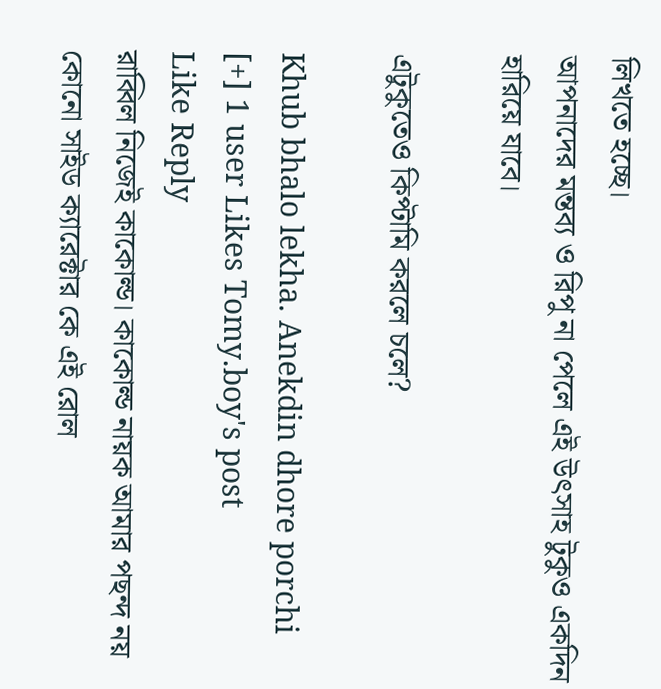লিখতে হচ্ছে।
আপনাদের মন্তব্য ও রিপু না পেলে এই উৎসাহ টুকুও একদিন হারিয়ে যাবে।

এটুকুতেও কিপ্টামি করলে চলে?

Khub bhalo lekha. Anekdin dhore porchi
[+] 1 user Likes Tomy.boy's post
Like Reply
রাব্বিল নিজেই কাকোল্ড। কাকোল্ড নায়ক আমার পছন্দ নয় কোনো সাইড ক্যারেক্টার কে এই রোল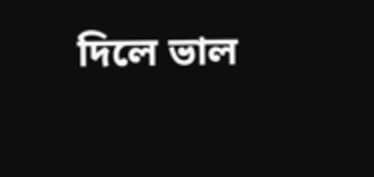দিলে ভাল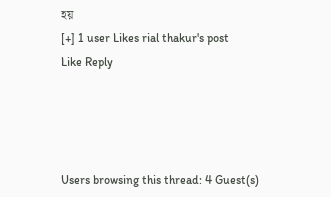হয়
[+] 1 user Likes rial thakur's post
Like Reply




Users browsing this thread: 4 Guest(s)